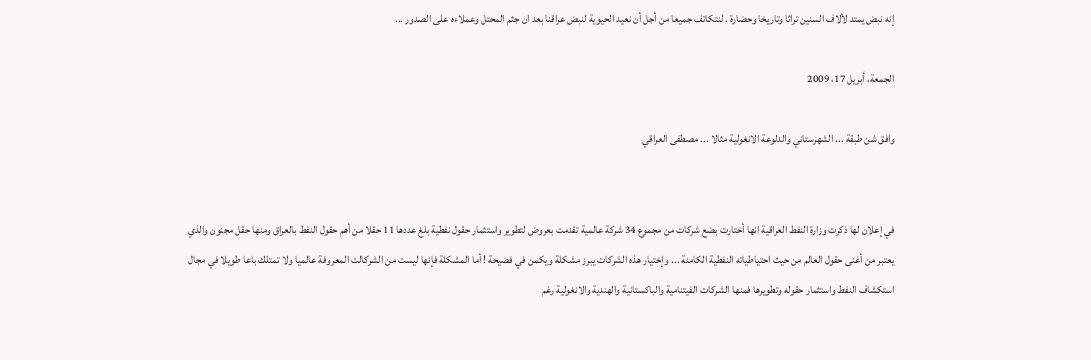إنه نبض يمتد لألاف السنين تراثا وتاريخا وحضارة . لنتكاتف جميعا من أجل أن نعيد الحيوية لنبض عراقنا بعد ان جثم المحتل وعملاءه على الصدور ...

الجمعة، أبريل 17، 2009

وافق شن طبقة ... الشهرستاني والدلوعة الانغولية مثالا ... مصطفى العراقي


في إعلان لها ذكرت وزارة النفط العراقية انها أختارت بضع شركات من مجموع 34 شركة عالمية تقدمت بعروض لتطوير واستثمار حقول نفطية بلغ عددها 11 حقلا من أهم حقول النفط بالعراق ومنها حقل مجنون والذي يعتبر من أغنى حقول العالم من حيث احتياطياته النفطية الكامنة ... وإختيار هذه الشركات يبرز مشكلة ويكمن في فضيحة ! أما المشكلة فإنها ليست من الشركالت المعروفة عالميا ولا تمتلك باعا طويلا في مجال استكشاف النفط واستثمار حقوله وتطويرها فمنها الشركات الفيتنامية والباكستانية والهندية والانغولية رغم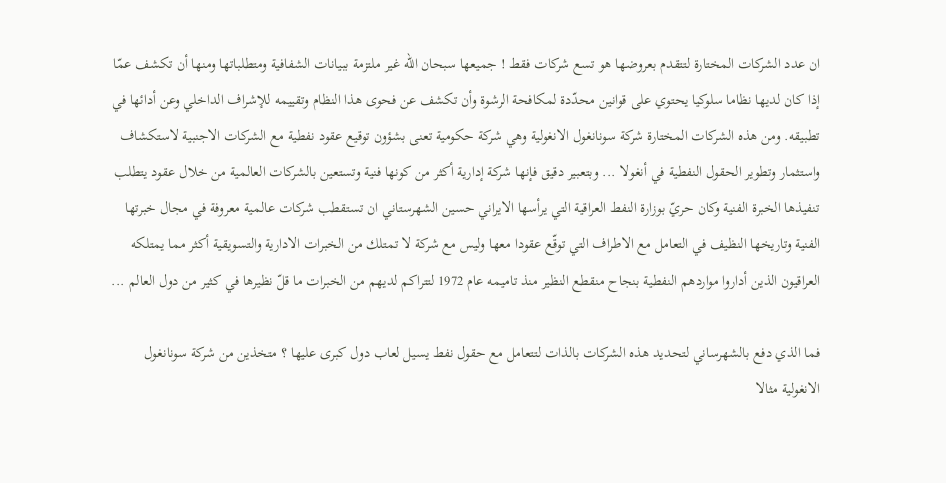ان عدد الشركات المختارة لتتقدم بعروضها هو تسع شركات فقط ! جميعها سبحان الله غير ملتزمة ببيانات الشفافية ومتطلباتها ومنها أن تكشف عمّا إذا كان لديها نظاما سلوكيا يحتوي على قوانين محدّدة لمكافحة الرشوة وأن تكشف عن فحوى هذا النظام وتقييمه للإشراف الداخلي وعن أدائها في تطبيقه. ومن هذه الشركات المختارة شركة سونانغول الانغولية وهي شركة حكومية تعنى بشؤون توقيع عقود نفطية مع الشركات الاجنبية لاستكشاف واستثمار وتطوير الحقول النفطية في أنغولا ... وبتعبير دقيق فإنها شركة إدارية أكثر من كونها فنية وتستعين بالشركات العالمية من خلال عقود يتطلب تنفيذها الخبرة الفنية وكان حريّ بوزارة النفط العراقية التي يرأسها الايراني حسين الشهرستاني ان تستقطب شركات عالمية معروفة في مجال خبرتها الفنية وتاريخها النظيف في التعامل مع الاطراف التي توقّع عقودا معها وليس مع شركة لا تمتلك من الخبرات الادارية والتسويقية أكثر مما يمتلكه العراقيون الذين أداروا مواردهم النفطية بنجاح منقطع النظير منذ تاميمه عام 1972 لتتراكم لديهم من الخبرات ما قلّ نظيرها في كثير من دول العالم ...

فما الذي دفع بالشهرساني لتحديد هذه الشركات بالذات لتتعامل مع حقول نفط يسيل لعاب دول كبرى عليها ؟ متخذين من شركة سونانغول الانغولية مثالا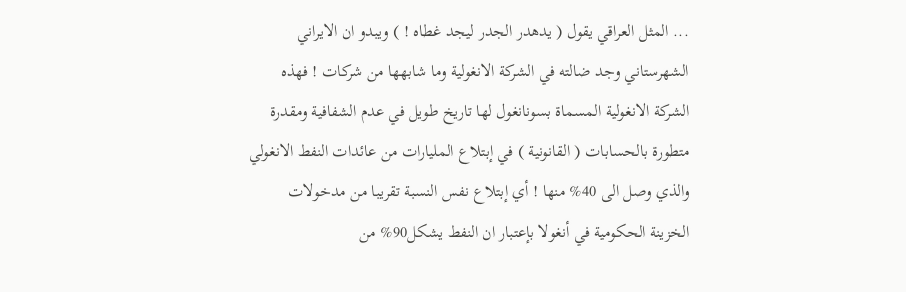... المثل العراقي يقول ( يدهدر الجدر ليجد غطاه ! ) ويبدو ان الايراني الشهرستاني وجد ضالته في الشركة الانغولية وما شابهها من شركات ! فهذه الشركة الانغولية المسماة بسونانغول لها تاريخ طويل في عدم الشفافية ومقدرة متطورة بالحسابات ( القانونية ) في إبتلاع المليارات من عائدات النفط الانغولي والذي وصل الى 40% منها ! أي إبتلاع نفس النسبة تقريبا من مدخولات الخزينة الحكومية في أنغولا بإعتبار ان النفط يشكل90% من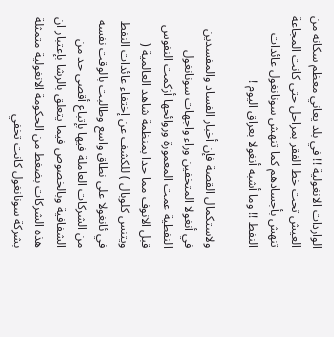الواردات الانغولية !! في بلد يعاني معظم سكانه من العيش تحت خط الفقر بمراحل حتى كانت المجاعة تنهش بأجسادهم كما تنهش سونانغول عائدات النفط !! وما أشبه أنغولا بعراق اليوم !

ولاستكمال القصة فإن أخبار الفساد والمفسدين في أنغولا المتخفين وراء واجهات سونانغول النفطية عمت المعمورة وروائحها أزكمت النفوس قبل الانوف مما حدا بمنظمة شاهد العالمية ( ويتنس كلوبال ) للكشف عن إختفاء عائدات النفط في ئانغولا على نطاق واسع وطالبت بالوقت نفسه من الشركات العاملة فيها بإتباع أقصى حد من الشفافية وبالخصوص فيما يتعلق بالرشا بإعتبار ان هذه الشركات بضغط من الحكومة الانغولية متمثلة بشركة سونانغول كانت تخفي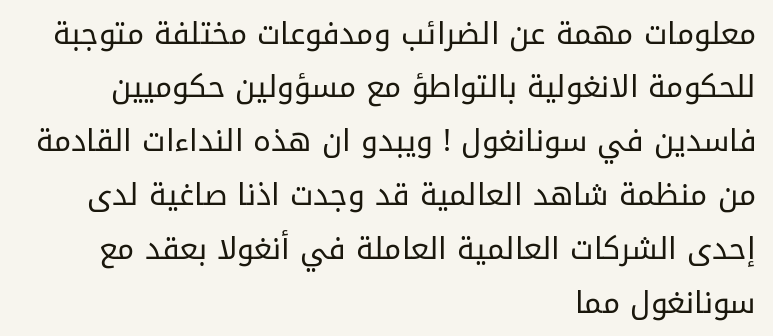معلومات مهمة عن الضرائب ومدفوعات مختلفة متوجبة للحكومة الانغولية بالتواطؤ مع مسؤولين حكوميين فاسدين في سونانغول ! ويبدو ان هذه النداءات القادمة من منظمة شاهد العالمية قد وجدت اذنا صاغية لدى إحدى الشركات العالمية العاملة في أنغولا بعقد مع سونانغول مما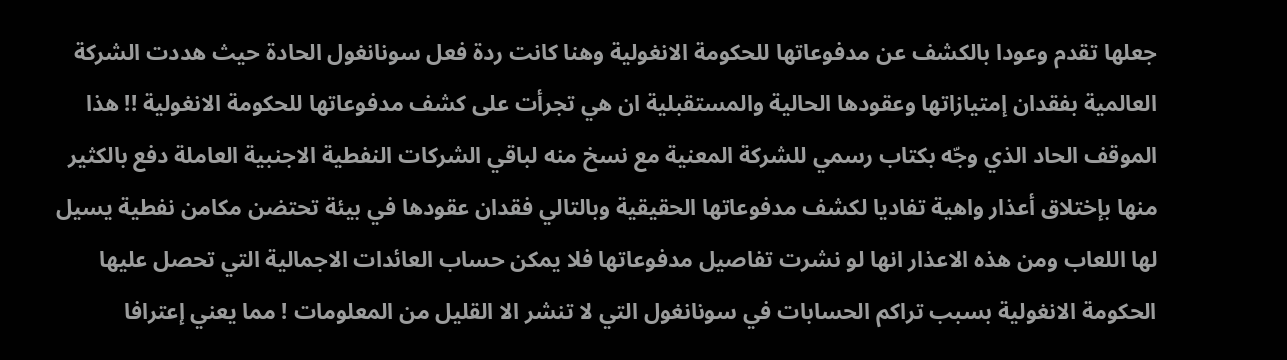جعلها تقدم وعودا بالكشف عن مدفوعاتها للحكومة الانغولية وهنا كانت ردة فعل سونانغول الحادة حيث هددت الشركة العالمية بفقدان إمتيازاتها وعقودها الحالية والمستقبلية ان هي تجرأت على كشف مدفوعاتها للحكومة الانغولية !! هذا الموقف الحاد الذي وجّه بكتاب رسمي للشركة المعنية مع نسخ منه لباقي الشركات النفطية الاجنبية العاملة دفع بالكثير منها بإختلاق أعذار واهية تفاديا لكشف مدفوعاتها الحقيقية وبالتالي فقدان عقودها في بيئة تحتضن مكامن نفطية يسيل لها اللعاب ومن هذه الاعذار انها لو نشرت تفاصيل مدفوعاتها فلا يمكن حساب العائدات الاجمالية التي تحصل عليها الحكومة الانغولية بسبب تراكم الحسابات في سونانغول التي لا تنشر الا القليل من المعلومات ! مما يعني إعترافا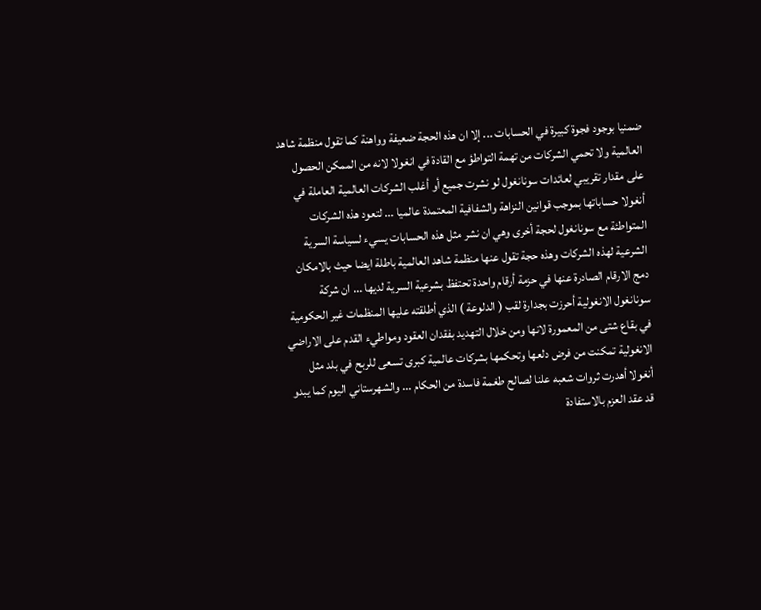ضمنيا بوجود فجوة كبيرة في الحسابات ... إلا ان هذه الحجة ضعيفة وواهنة كما تقول منظمة شاهد العالمية ولا تحمي الشركات من تهمة التواطؤ مع القادة في انغولا لانه من الممكن الحصول على مقدار تقريبي لعائدات سونانغول لو نشرت جميع أو أغلب الشركات العالمية العاملة في أنغولا حساباتها بموجب قوانين النزاهة والشفافية المعتمدة عالميا ... لتعود هذه الشركات المتواطئة مع سونانغول لحجة أخرى وهي ان نشر مثل هذه الحسابات يسيء لسياسة السرية الشرعية لهذه الشركات وهذه حجة تقول عنها منظمة شاهد العالمية باطلة ايضا حيث بالامكان دمج الارقام الصادرة عنها في حزمة أرقام واحدة تحتفظ بشرعية السرية لديها ... ان شركة سونانغول الانغولية أحرزت بجدارة لقب ( الدلوعة ) الذي أطلقته عليها المنظمات غير الحكومية في بقاع شتى من المعمورة لانها ومن خلال التهديد بفقدان العقود ومواطيء القدم على الاراضي الانغولية تمكنت من فرض دلعها وتحكمها بشركات عالمية كبرى تسعى للربح في بلد مثل أنغولا أهدرت ثروات شعبه علنا لصالح طغمة فاسدة من الحكام ... والشهرستاني اليوم كما يبدو قد عقد العزم بالاستفادة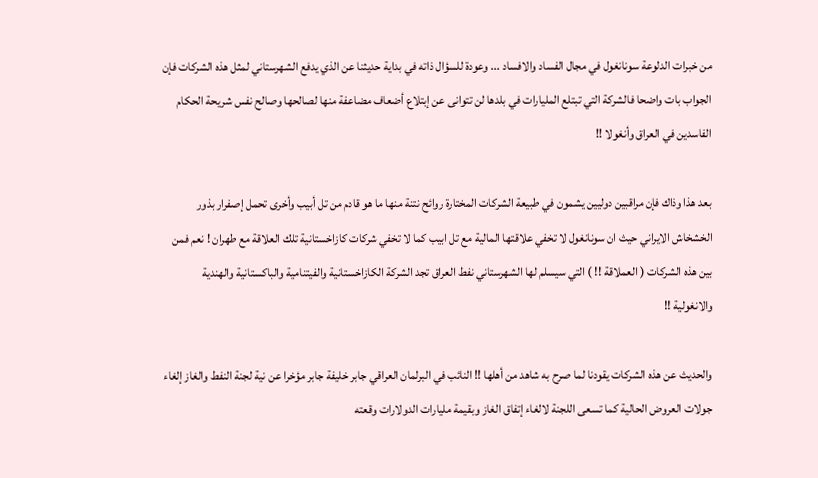من خبرات الدلوعة سونانغول في مجال الفساد والافساد ... وعودة للسؤال ذاته في بداية حديثنا عن الذي يدفع الشهرستاني لمثل هذه الشركات فإن الجواب بات واضحا فالشركة التي تبتلع المليارات في بلدها لن تتوانى عن إبتلاع أضعاف مضاعفة منها لصالحها وصالح نفس شريحة الحكام الفاسدين في العراق وأنغولا !!

بعد هذا وذاك فإن مراقبين دوليين يشمون في طبيعة الشركات المختارة روائح نتنة منها ما هو قادم من تل أبيب وأخرى تحمل إصفرار بذور الخشخاش الايراني حيث ان سونانغول لا تخفي علاقتها المالية مع تل ابيب كما لا تخفي شركات كازاخستانية تلك العلاقة مع طهران ! نعم فمن بين هذه الشركات ( العملاقة !! ) التي سيسلم لها الشهرستاني نفط العراق تجد الشركة الكازاخستانية والفيتنامية والباكستانية والهندية والانغولية !!

والحديث عن هذه الشركات يقودنا لما صرح به شاهد من أهلها !! النائب في البرلمان العراقي جابر خليفة جابر مؤخرا عن نية لجنة النفط والغاز إلغاء جولات العروض الحالية كما تسعى اللجنة لالغاء إتفاق الغاز وبقيمة مليارات الدولارات وقعته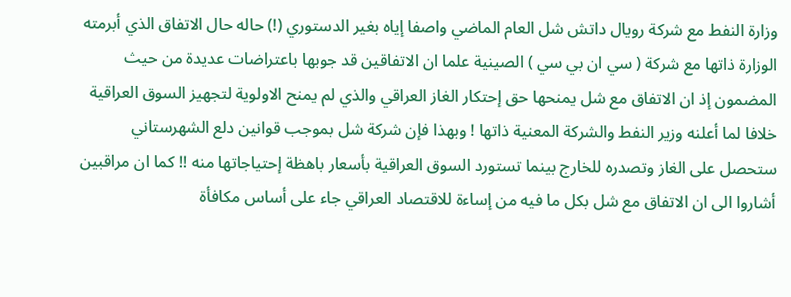وزارة النفط مع شركة رويال داتش شل العام الماضي واصفا إياه بغير الدستوري (!) حاله حال الاتفاق الذي أبرمته الوزارة ذاتها مع شركة ( سي ان بي سي ) الصينية علما ان الاتفاقين قد جوبها باعتراضات عديدة من حيث المضمون إذ ان الاتفاق مع شل يمنحها حق إحتكار الغاز العراقي والذي لم يمنح الاولوية لتجهيز السوق العراقية خلافا لما أعلنه وزير النفط والشركة المعنية ذاتها ! وبهذا فإن شركة شل بموجب قوانين دلع الشهرستاني ستحصل على الغاز وتصدره للخارج بينما تستورد السوق العراقية بأسعار باهظة إحتياجاتها منه !! كما ان مراقبين أشاروا الى ان الاتفاق مع شل بكل ما فيه من إساءة للاقتصاد العراقي جاء على أساس مكافأة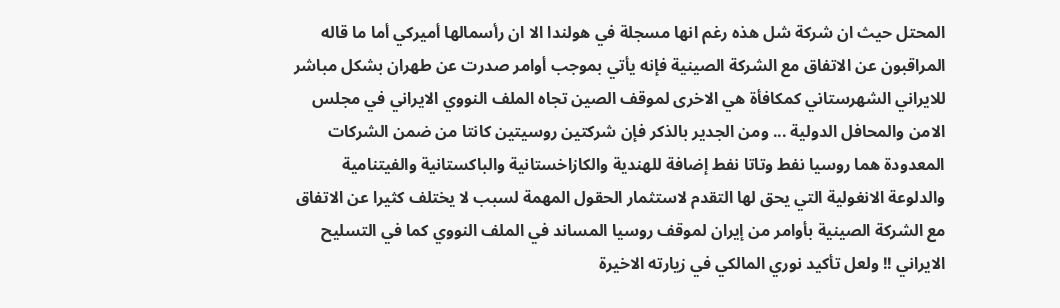المحتل حيث ان شركة شل هذه رغم انها مسجلة في هولندا الا ان رأسمالها أميركي أما ما قاله المراقبون عن الاتفاق مع الشركة الصينية فإنه يأتي بموجب أوامر صدرت عن طهران بشكل مباشر للايراني الشهرستاني كمكافأة هي الاخرى لموقف الصين تجاه الملف النووي الايراني في مجلس الامن والمحافل الدولية ... ومن الجدير بالذكر فإن شركتين روسيتين كانتا من ضمن الشركات المعدودة هما روسيا نفط وتاتا نفط إضافة للهندية والكازاخستانية والباكستانية والفيتنامية والدلوعة الانغولية التي يحق لها التقدم لاستثمار الحقول المهمة لسبب لا يختلف كثيرا عن الاتفاق مع الشركة الصينية بأوامر من إيران لموقف روسيا المساند في الملف النووي كما في التسليح الايراني !! ولعل تأكيد نوري المالكي في زيارته الاخيرة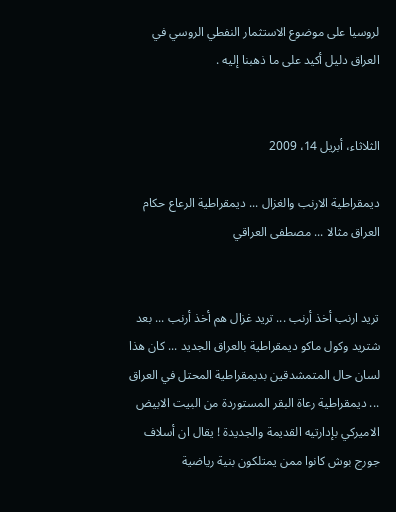لروسيا على موضوع الاستثمار النفطي الروسي في العراق دليل أكيد على ما ذهبنا إليه .


الثلاثاء، أبريل 14، 2009

ديمقراطية الارنب والغزال ... ديمقراطية الرعاع حكام العراق مثالا ... مصطفى العراقي


تريد ارنب أخذ أرنب ... تريد غزال هم أخذ أرنب ... بعد شتريد وكول ماكو ديمقراطية بالعراق الجديد ... كان هذا لسان حال المتمشدقين بديمقراطية المحتل في العراق ... ديمقراطية رعاة البقر المستوردة من البيت الابيض الاميركي بإدارتيه القديمة والجديدة ! يقال ان أسلاف جورج بوش كانوا ممن يمتلكون بنية رياضية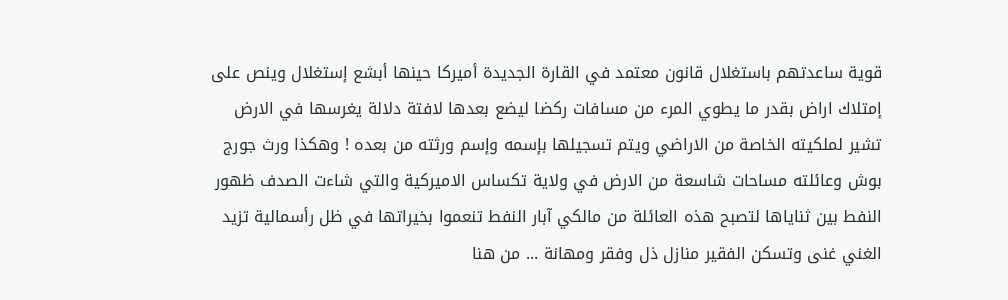قوية ساعدتهم باستغلال قانون معتمد في القارة الجديدة أميركا حينها أبشع إستغلال وينص على إمتلاك اراض بقدر ما يطوي المرء من مسافات ركضا ليضع بعدها لافتة دلالة يغرسها في الارض تشير لملكيته الخاصة من الاراضي ويتم تسجيلها بإسمه وإسم ورثته من بعده ! وهكذا ورث جورج بوش وعائلته مساحات شاسعة من الارض في ولاية تكساس الاميركية والتي شاءت الصدف ظهور النفط بين ثناياها لتصبح هذه العائلة من مالكي آبار النفط تنعموا بخيراتها في ظل رأسمالية تزيد الغني غنى وتسكن الفقير منازل ذل وفقر ومهانة ... من هنا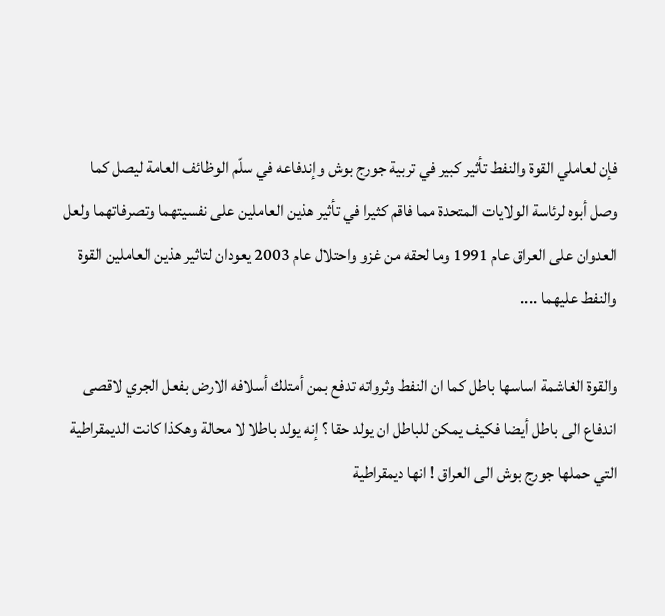فإن لعاملي القوة والنفط تأثير كبير في تربية جورج بوش وإندفاعه في سلّم الوظائف العامة ليصل كما وصل أبوه لرئاسة الولايات المتحدة مما فاقم كثيرا في تأثير هذين العاملين على نفسيتهما وتصرفاتهما ولعل العدوان على العراق عام 1991 وما لحقه من غزو واحتلال عام 2003 يعودان لتاثير هذين العاملين القوة والنفط عليهما ....

والقوة الغاشمة اساسها باطل كما ان النفط وثرواته تدفع بمن أمتلك أسلافه الارض بفعل الجري لاقصى اندفاع الى باطل أيضا فكيف يمكن للباطل ان يولد حقا ؟ إنه يولد باطلا لا محالة وهكذا كانت الديمقراطية التي حملها جورج بوش الى العراق ! انها ديمقراطية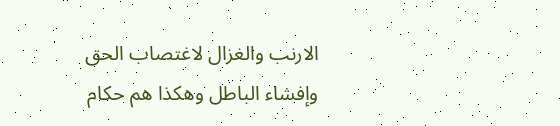الارنب والغزال لاغتصاب الحق وإفشاء الباطل وهكذا هم حكام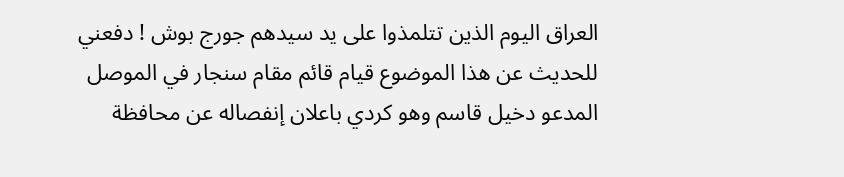العراق اليوم الذين تتلمذوا على يد سيدهم جورج بوش ! دفعني للحديث عن هذا الموضوع قيام قائم مقام سنجار في الموصل المدعو دخيل قاسم وهو كردي باعلان إنفصاله عن محافظة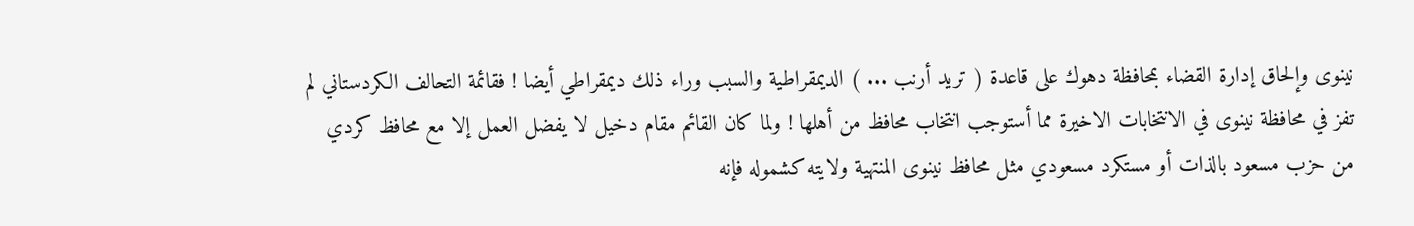نينوى وإلحاق إدارة القضاء بمحافظة دهوك على قاعدة ( تريد أرنب ... ) الديمقراطية والسبب وراء ذلك ديمقراطي أيضا ! فقائمة التحالف الكردستاني لم تفز في محافظة نينوى في الانتخابات الاخيرة مما أستوجب انتخاب محافظ من أهلها ! ولما كان القائم مقام دخيل لا يفضل العمل إلا مع محافظ كردي من حزب مسعود بالذات أو مستكرد مسعودي مثل محافظ نينوى المنتهية ولايته كشموله فإنه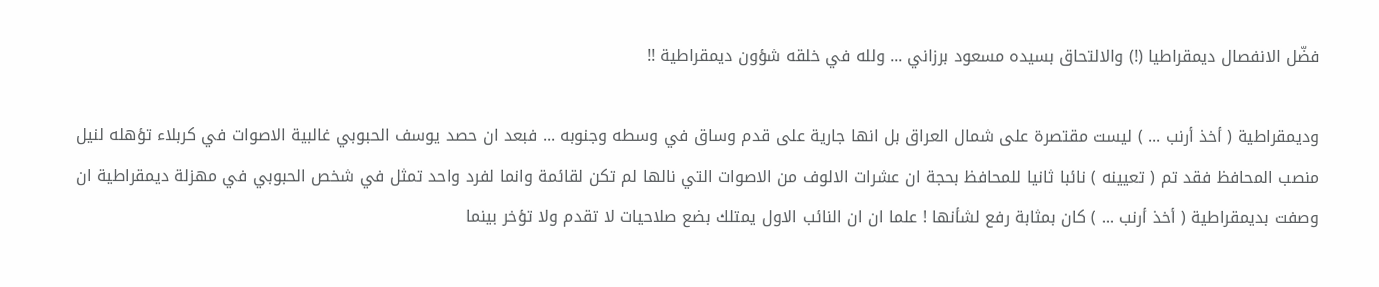فضّل الانفصال ديمقراطيا (!) والالتحاق بسيده مسعود برزاني ... ولله في خلقه شؤون ديمقراطية !!

وديمقراطية ( أخذ أرنب ... ) ليست مقتصرة على شمال العراق بل انها جارية على قدم وساق في وسطه وجنوبه ... فبعد ان حصد يوسف الحبوبي غالبية الاصوات في كربلاء تؤهله لنيل منصب المحافظ فقد تم ( تعيينه ) نائبا ثانيا للمحافظ بحجة ان عشرات الالوف من الاصوات التي نالها لم تكن لقائمة وانما لفرد واحد تمثل في شخص الحبوبي في مهزلة ديمقراطية ان وصفت بديمقراطية ( أخذ أرنب ... ) كان بمثابة رفع لشأنها ! علما ان ان النائب الاول يمتلك بضع صلاحيات لا تقدم ولا تؤخر بينما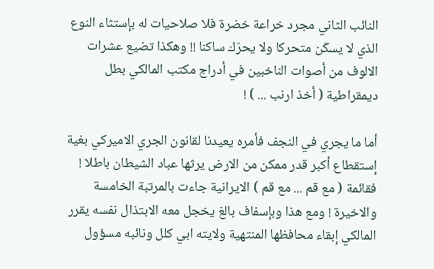النائب الثاني مجرد خراعة خضرة فلا صلاحيات له بإستثاء النوع الذي لا يسكّن متحركا ولا يحرّك ساكنا !! وهكذا تضيع عشرات الالوف من أصوات الناخبين في أدراج مكتب المالكي بطل ديمقراطية ( أخذ ارنب ... ) !

أما ما يجري في النجف فأمره يعيدنا لقانون الجري الاميركي بغية إستقطاع أكبر قدر ممكن من الارض يرثها عباد الشيطان باطلا ! فقائمة ( مع قم ... مع قم ) الايرانية جاءت بالمرتبة الخامسة والاخيرة ! ومع هذا وبإسفاف بالغ يخجل معه الابتذال نفسه يقرر المالكي إبقاء محافظها المنتهية ولايته ابي كلل ونائبه مسؤول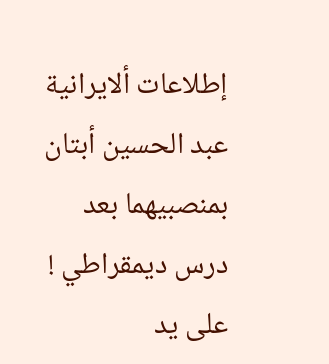إطلاعات ألايرانية عبد الحسين أبتان بمنصبيهما بعد درس ديمقراطي ! على يد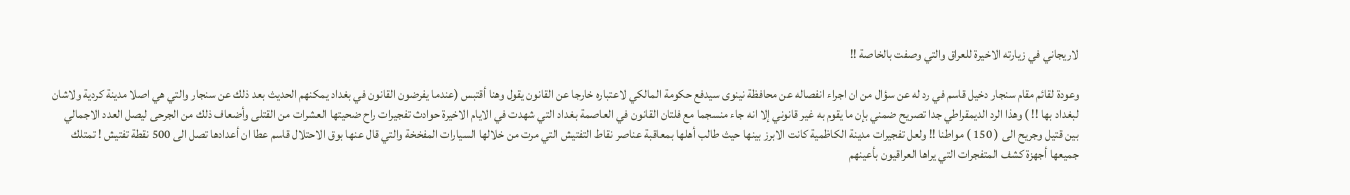لاريجاني في زيارته الاخيرة للعراق والتي وصفت بالخاصة !!

وعودة لقائم مقام سنجار دخيل قاسم في رد له عن سؤال من ان اجراء انفصاله عن محافظة نينوى سيدفع حكومة المالكي لاعتباره خارجا عن القانون يقول وهنا أقتبس (عندما يفرضون القانون في بغداد يمكنهم الحديث بعد ذلك عن سنجار والتي هي اصلا مدينة كردية ولاشان لبغداد بها !! ) وهذا الرد الديمقراطي جدا تصريح ضمني بإن ما يقوم به غير قانوني إلا انه جاء منسجما مع فلتان القانون في العاصمة بغداد التي شهدت في الايام الاخيرة حوادث تفجيرات راح ضحيتها العشرات من القتلى وأضعاف ذلك من الجرحى ليصل العدد الاجمالي بين قتيل وجريح الى ( 150 ) مواطنا !! ولعل تفجيرات مدينة الكاظمية كانت الابرز بينها حيث طالب أهلها بمعاقبة عناصر نقاط التفتيش التي مرت من خلالها السيارات المفخخة والتي قال عنها بوق الاحتلال قاسم عطا ان أعدادها تصل الى 500 نقطة تفتيش ! تمتلك جميعها أجهزة كشف المتفجرات التي يراها العراقيون بأعينهم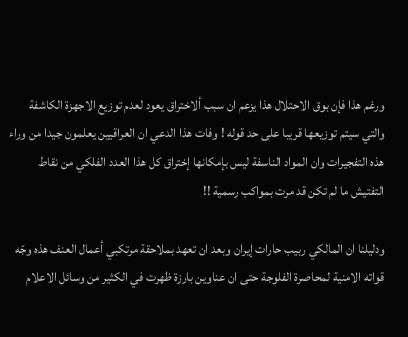ورغم هذا فإن بوق الاحتلال هذا يزعم ان سبب ألاختراق يعود لعدم توزيع الاجهزة الكاشفة والتي سيتم توزيعها قريبا على حد قوله ! وفات هذا الدعي ان العراقيين يعلمون جيدا من وراء هذه التفجيرات وان المواد الناسفة ليس بإمكانها إختراق كل هذا العدد الفلكي من نقاط التفتيش ما لم تكن قد مرت بمواكب رسمية !!

ودليلنا ان المالكي ربيب حارات إيران وبعد ان تعهد بملاحقة مرتكبي أعمال العنف هذه وجّه قواته الامنية لمحاصرة الفلوجة حتى ان عناوين بارزة ظهرت في الكثير من وسائل الاعلام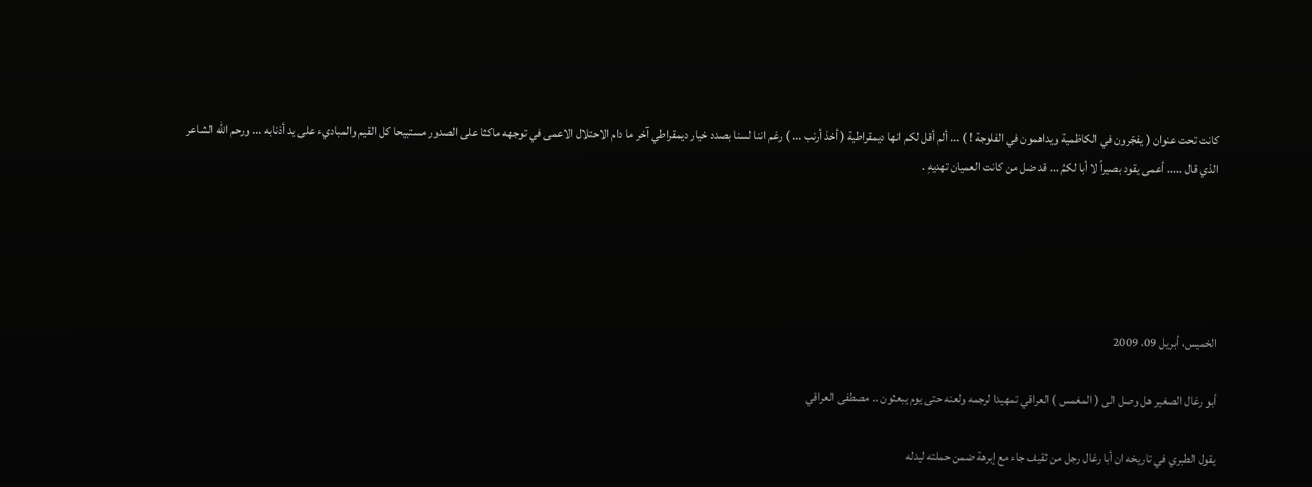كانت تحت عنوان ( يفجّرون في الكاظمية ويداهمون في الفلوجة ! ) ... ألم أقل لكم انها ديمقراطية ( أخذ أرنب ... ) رغم اننا لسنا بصدد خيار ديمقراطي آخر ما دام الاحتلال الاعمى في توجهه ماكثا على الصدور مستبيحا كل القيم والمباديء على يد أذنابه ... ورحم الله الشاعر الذي قال ..... أعمى يقود بصيراً لا أبا لكمُ ... قد ضل من كانت العميان تهديهِ .





الخميس، أبريل 09، 2009

أبو رغال الصغير هل وصل الى ( المغمس ) العراقي تمهيدا لرجمه ولعنه حتى يوم يبعثون .. مصطفى العراقي

يقول الطبري في تاريخه ان أبا رغال رجل من ثقيف جاء مع إبرهة ضمن حملته ليدله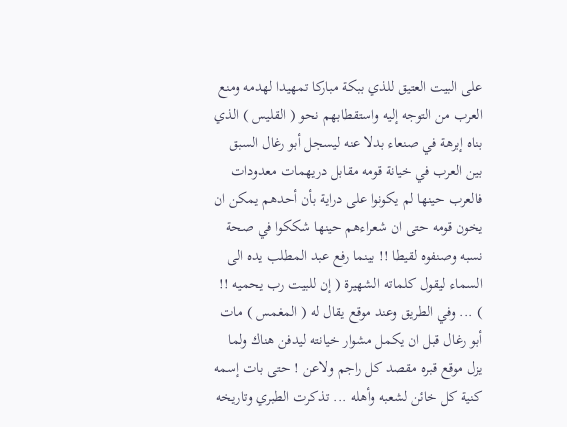على البيت العتيق للذي ببكة مباركا تمهيدا لهدمه ومنع العرب من التوجه إليه واستقطابهم نحو ( القليس ) الذي بناه إبرهة في صنعاء بدلا عنه ليسجل أبو رغال السبق بين العرب في خيانة قومه مقابل دريهمات معدودات فالعرب حينها لم يكونوا على دراية بأن أحدهم يمكن ان يخون قومه حتى ان شعراءهم حينها شككوا في صحة نسبه وصنفوه لقيطا !! بينما رفع عبد المطلب يده الى السماء ليقول كلماته الشهيرة ( إن للبيت رب يحميه !! ) ... وفي الطريق وعند موقع يقال له ( المغمس ) مات أبو رغال قبل ان يكمل مشوار خيانته ليدفن هناك ولما يزل موقع قبره مقصد كل راجم ولاعن ! حتى بات إسمه كنية كل خائن لشعبه وأهله ... تذكرت الطبري وتاريخه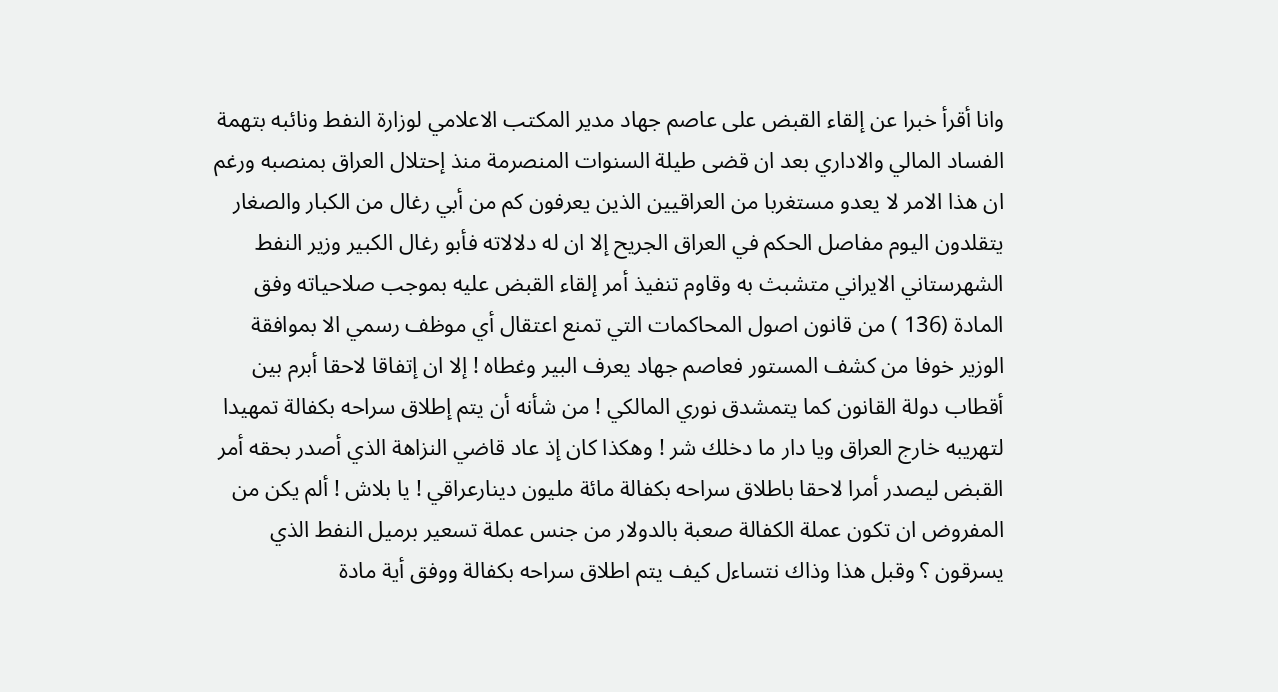وانا أقرأ خبرا عن إلقاء القبض على عاصم جهاد مدير المكتب الاعلامي لوزارة النفط ونائبه بتهمة الفساد المالي والاداري بعد ان قضى طيلة السنوات المنصرمة منذ إحتلال العراق بمنصبه ورغم ان هذا الامر لا يعدو مستغربا من العراقيين الذين يعرفون كم من أبي رغال من الكبار والصغار يتقلدون اليوم مفاصل الحكم في العراق الجريح إلا ان له دلالاته فأبو رغال الكبير وزير النفط الشهرستاني الايراني متشبث به وقاوم تنفيذ أمر إلقاء القبض عليه بموجب صلاحياته وفق المادة (136 ) من قانون اصول المحاكمات التي تمنع اعتقال أي موظف رسمي الا بموافقة الوزير خوفا من كشف المستور فعاصم جهاد يعرف البير وغطاه ! إلا ان إتفاقا لاحقا أبرم بين أقطاب دولة القانون كما يتمشدق نوري المالكي ! من شأنه أن يتم إطلاق سراحه بكفالة تمهيدا لتهريبه خارج العراق ويا دار ما دخلك شر ! وهكذا كان إذ عاد قاضي النزاهة الذي أصدر بحقه أمر القبض ليصدر أمرا لاحقا باطلاق سراحه بكفالة مائة مليون دينارعراقي ! يا بلاش ! ألم يكن من المفروض ان تكون عملة الكفالة صعبة بالدولار من جنس عملة تسعير برميل النفط الذي يسرقون ؟ وقبل هذا وذاك نتساءل كيف يتم اطلاق سراحه بكفالة ووفق أية مادة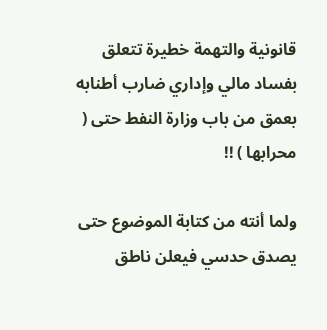قانونية والتهمة خطيرة تتعلق بفساد مالي وإداري ضارب أطنابه بعمق من باب وزارة النفط حتى ( محرابها ) !!

ولما أنته من كتابة الموضوع حتى يصدق حدسي فيعلن ناطق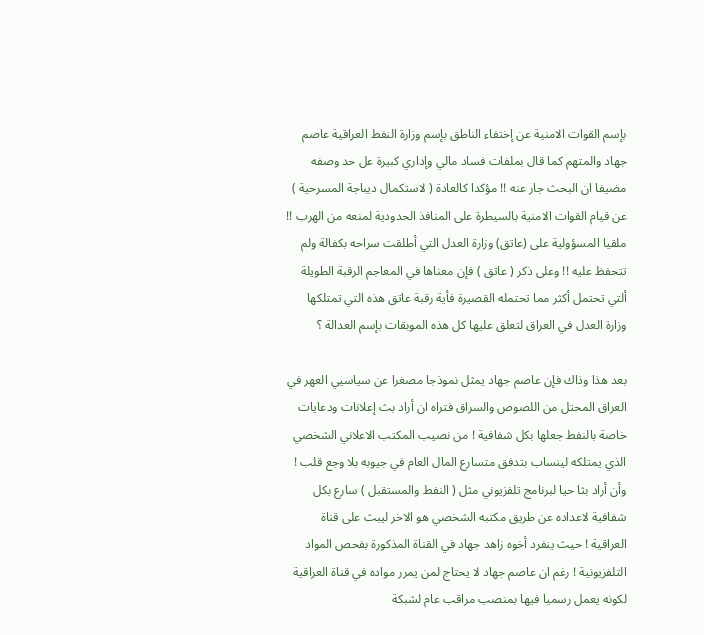بإسم القوات الامنية عن إختفاء الناطق بإسم وزارة النفط العراقية عاصم جهاد والمتهم كما قال بملفات فساد مالي وإداري كبيرة عل حد وصفه مضيفا ان البحث جار عنه !! مؤكدا كالعادة ( لاستكمال ديباجة المسرحية ) عن قيام القوات الامنية بالسيطرة على المنافذ الحدودية لمنعه من الهرب !! ملقيا المسؤولية على (عاتق) وزارة العدل التي أطلقت سراحه بكفالة ولم تتحفظ عليه !! وعلى ذكر ( عاتق ) فإن معناها في المعاجم الرقبة الطويلة ألتي تحتمل أكثر مما تحتمله القصيرة فأية رقبة عاتق هذه التي تمتلكها وزارة العدل في العراق لتعلق عليها كل هذه الموبقات بإسم العدالة ؟

بعد هذا وذاك فإن عاصم جهاد يمثل نموذجا مصغرا عن سياسيي العهر في العراق المحتل من اللصوص والسراق فتراه ان أراد بث إعلانات ودعايات خاصة بالنفط جعلها بكل شفافية ! من نصيب المكتب الاعلاني الشخصي الذي يمتلكه لينساب بتدفق متسارع المال العام في جيوبه بلا وجع قلب ! وأن أراد بثا حيا لبرنامج تلفزيوني مثل ( النفط والمستقبل ) سارع بكل شفافية لاعداده عن طريق مكتبه الشخصي هو الاخر ليبث على قناة العراقية ! حيث ينفرد أخوه زاهد جهاد في القناة المذكورة بفحص المواد التلفزيونية ! رغم ان عاصم جهاد لا يحتاج لمن يمرر مواده في قناة العراقية لكونه يعمل رسميا فيها بمنصب مراقب عام لشبكة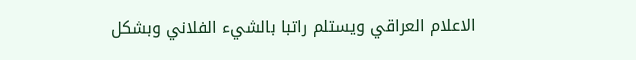الاعلام العراقي ويستلم راتبا بالشيء الفلاني وبشكل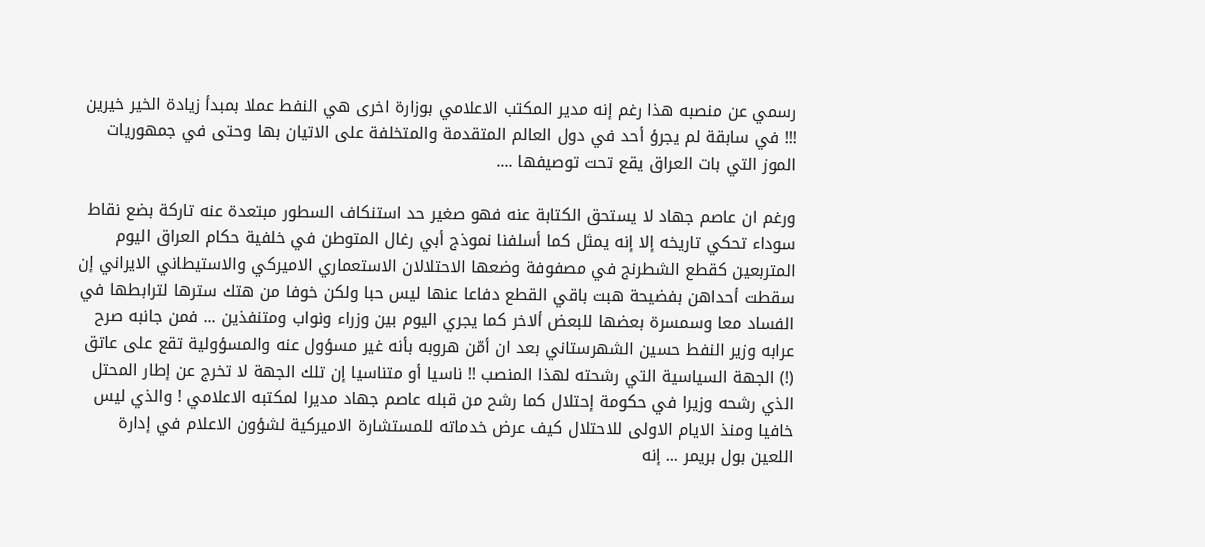رسمي عن منصبه هذا رغم إنه مدير المكتب الاعلامي بوزارة اخرى هي النفط عملا بمبدأ زيادة الخير خيرين !!! في سابقة لم يجرؤ أحد في دول العالم المتقدمة والمتخلفة على الاتيان بها وحتى في جمهوريات الموز التي بات العراق يقع تحت توصيفها ....

ورغم ان عاصم جهاد لا يستحق الكتابة عنه فهو صغير حد استنكاف السطور مبتعدة عنه تاركة بضع نقاط سوداء تحكي تاريخه إلا إنه يمثل كما أسلفنا نموذج أبي رغال المتوطن في خلفية حكام العراق اليوم المتربعين كقطع الشطرنج في مصفوفة وضعها الاحتلالان الاستعماري الاميركي والاستيطاني الايراني إن سقطت أحداهن بفضيحة هبت باقي القطع دفاعا عنها ليس حبا ولكن خوفا من هتك سترها لترابطها في الفساد معا وسمسرة بعضها للبعض ألاخر كما يجري اليوم بين وزراء ونواب ومتنفذين ... فمن جانبه صرح عرابه وزير النفط حسين الشهرستاني بعد ان أمّن هروبه بأنه غير مسؤول عنه والمسؤولية تقع على عاتق (!) الجهة السياسية التي رشحته لهذا المنصب !! ناسيا أو متناسيا إن تلك الجهة لا تخرج عن إطار المحتل الذي رشحه وزيرا في حكومة إحتلال كما رشح من قبله عاصم جهاد مديرا لمكتبه الاعلامي ! والذي ليس خافيا ومنذ الايام الاولى للاحتلال كيف عرض خدماته للمستشارة الاميركية لشؤون الاعلام في إدارة اللعين بول بريمر ... إنه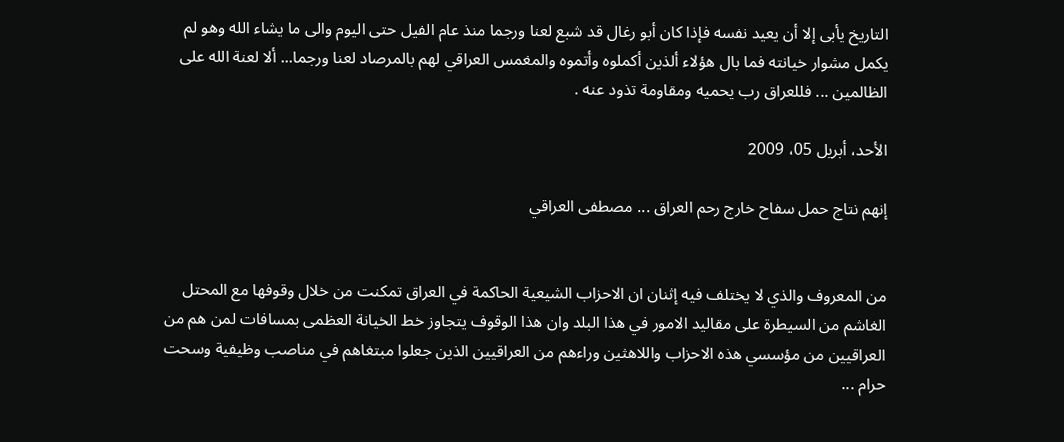التاريخ يأبى إلا أن يعيد نفسه فإذا كان أبو رغال قد شبع لعنا ورجما منذ عام الفيل حتى اليوم والى ما يشاء الله وهو لم يكمل مشوار خيانته فما بال هؤلاء ألذين أكملوه وأتموه والمغمس العراقي لهم بالمرصاد لعنا ورجما... ألا لعنة الله على الظالمين ... فللعراق رب يحميه ومقاومة تذود عنه .

الأحد، أبريل 05، 2009

إنهم نتاج حمل سفاح خارج رحم العراق ... مصطفى العراقي


من المعروف والذي لا يختلف فيه إثنان ان الاحزاب الشيعية الحاكمة في العراق تمكنت من خلال وقوفها مع المحتل الغاشم من السيطرة على مقاليد الامور في هذا البلد وان هذا الوقوف يتجاوز خط الخيانة العظمى بمسافات لمن هم من العراقيين من مؤسسي هذه الاحزاب واللاهثين وراءهم من العراقيين الذين جعلوا مبتغاهم في مناصب وظيفية وسحت حرام ...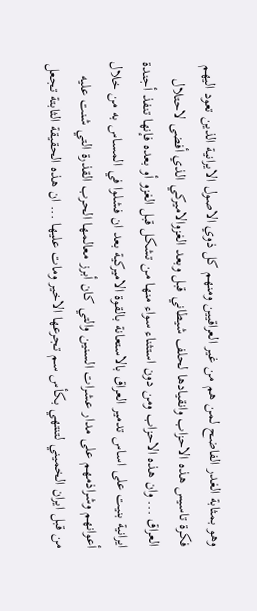وهو بمثابة الغدر الفاضح لمن هم من غير العراقيين ومنهم كل ذوي الاصول الايرانية الذين تعود اليهم فكرة تاسيس هذه الاحزاب وانقيادها لحلف شيطاني قبل وبعد الغزوالاميركي الذي أفضى لاحتلال العراق ... وان هذه الاحزاب ومن دون استثناء سواء منها من تشكل قبل الغزو أو بعده فإنها تنفذ أجندة ايرانية بنيت على اساس تدمير العراق بالاستعانة بالقوة الاميركية بعد ان فشلوا في المساس به من خلال أعوانهم وشراذمهم على مدار عشرات السنين والتي كان أبرز معالمها الحرب القذرة التي شنت عليه من قبل ايران الخميني لتنتهي بكأس سم تجرعها الاخير ومات عليها ... ان هذه الحقيقة الثابتة تجعل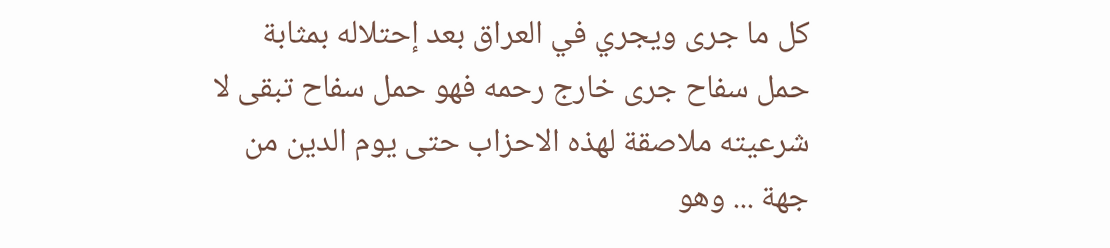كل ما جرى ويجري في العراق بعد إحتلاله بمثابة حمل سفاح جرى خارج رحمه فهو حمل سفاح تبقى لا شرعيته ملاصقة لهذه الاحزاب حتى يوم الدين من جهة ... وهو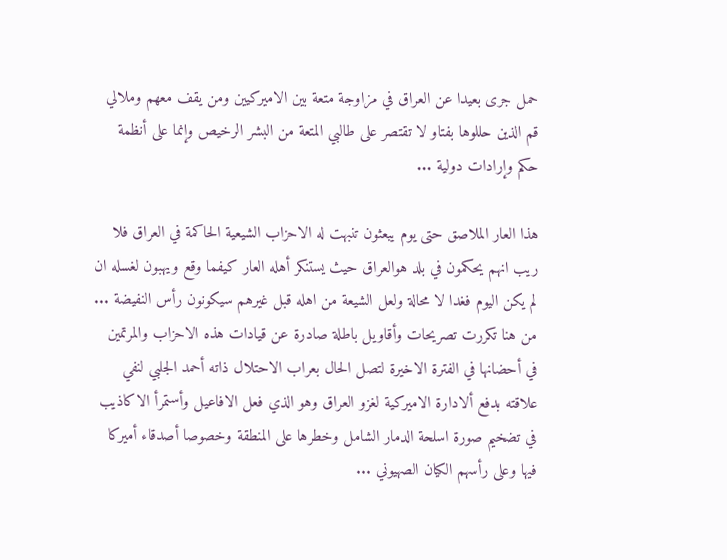حمل جرى بعيدا عن العراق في مزاوجة متعة بين الاميركيين ومن يقف معهم وملالي قم الذين حللوها بفتاو لا تقتصر على طالبي المتعة من البشر الرخيص وإنما على أنظمة حكم وإرادات دولية ...

هذا العار الملاصق حتى يوم يبعثون تنبهت له الاحزاب الشيعية الحاكمة في العراق فلا ريب انهم يحكمون في بلد هوالعراق حيث يستنكر أهله العار كيفما وقع ويهبون لغسله ان لم يكن اليوم فغدا لا محالة ولعل الشيعة من اهله قبل غيرهم سيكونون رأس النفيضة ... من هنا تكررت تصريحات وأقاويل باطلة صادرة عن قيادات هذه الاحزاب والمرتمين في أحضانها في الفترة الاخيرة لتصل الحال بعراب الاحتلال ذاته أحمد الجلبي لنفي علاقته بدفع ألادارة الاميركية لغزو العراق وهو الذي فعل الافاعيل وأستمرأ الاكاذيب في تضخيم صورة اسلحة الدمار الشامل وخطرها على المنطقة وخصوصا أصدقاء أميركا فيها وعلى رأسهم الكيان الصهيوني ...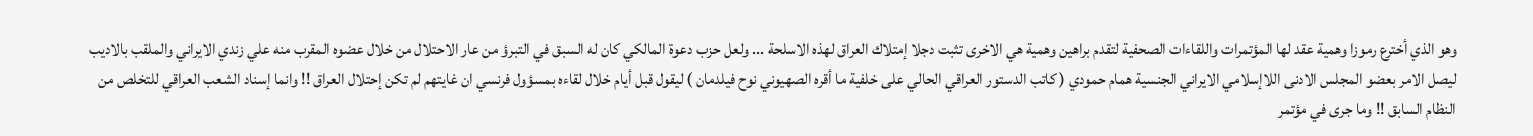وهو الذي أخترع رموزا وهمية عقد لها المؤتمرات واللقاءات الصحفية لتقدم براهين وهمية هي الاخرى تثبت دجلا إمتلاك العراق لهذه الاسلحة ... ولعل حزب دعوة المالكي كان له السبق في التبرؤ من عار الاحتلال من خلال عضوه المقرب منه علي زندي الايراني والملقب بالاديب ليصل الامر بعضو المجلس الادنى اللاإسلامي الايراني الجنسية همام حمودي ( كاتب الدستور العراقي الحالي على خلفية ما أقره الصهيوني نوح فيلدمان ) ليقول قبل أيام خلال لقاءه بمسؤول فرنسي ان غايتهم لم تكن إحتلال العراق !! وانما إسناد الشعب العراقي للتخلص من النظام السابق !! وما جرى في مؤتمر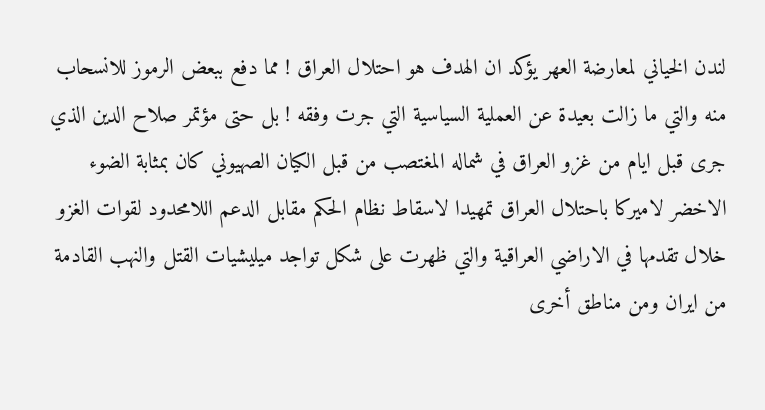لندن الخياني لمعارضة العهر يؤكد ان الهدف هو احتلال العراق ! مما دفع ببعض الرموز للانسحاب منه والتي ما زالت بعيدة عن العملية السياسية التي جرت وفقه ! بل حتى مؤتمر صلاح الدين الذي جرى قبل ايام من غزو العراق في شماله المغتصب من قبل الكيان الصهيوني كان بمثابة الضوء الاخضر لاميركا باحتلال العراق تمهيدا لاسقاط نظام الحكم مقابل الدعم اللامحدود لقوات الغزو خلال تقدمها في الاراضي العراقية والتي ظهرت على شكل تواجد ميليشيات القتل والنهب القادمة من ايران ومن مناطق أخرى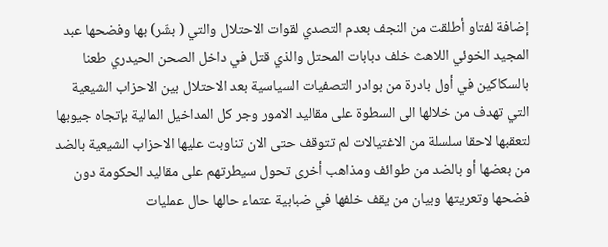إضافة لفتاو أطلقت من النجف بعدم التصدي لقوات الاحتلال والتي ( بشّر) بها وفضحها عبد المجيد الخوئي اللاهث خلف دبابات المحتل والذي قتل في داخل الصحن الحيدري طعنا بالسكاكين في أول بادرة من بوادر التصفيات السياسية بعد الاحتلال بين الاحزاب الشيعية التي تهدف من خلالها الى السطوة على مقاليد الامور وجر كل المداخيل المالية بإتجاه جيوبها لتعقبها لاحقا سلسلة من الاغتيالات لم تتوقف حتى الان تناوبت عليها الاحزاب الشيعية بالضد من بعضها أو بالضد من طوائف ومذاهب أخرى تحول سيطرتهم على مقاليد الحكومة دون فضحها وتعريتها وبيان من يقف خلفها في ضبابية عتماء حالها حال عمليات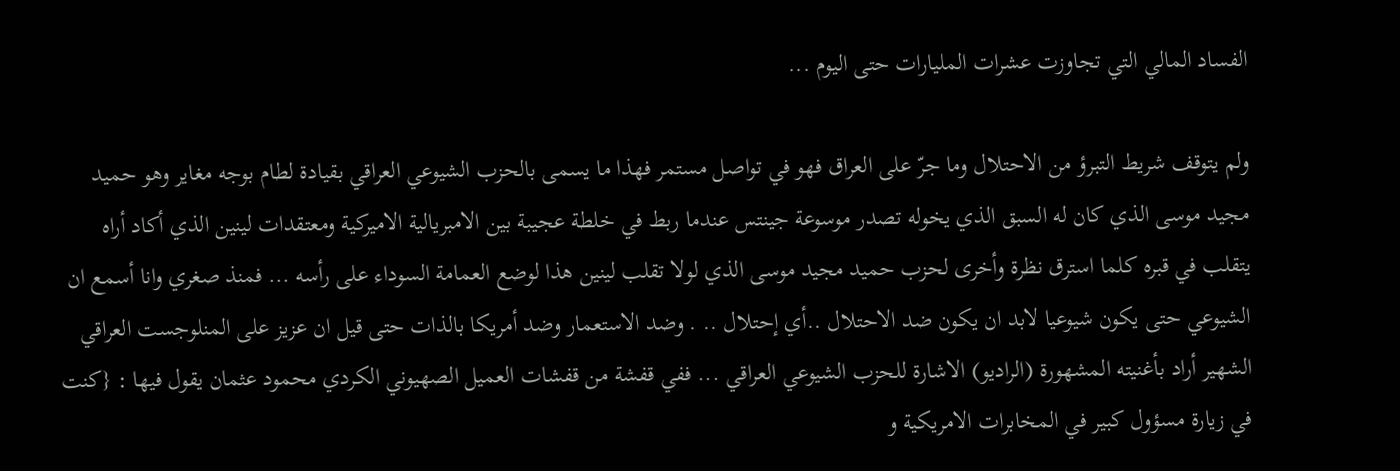الفساد المالي التي تجاوزت عشرات المليارات حتى اليوم ...

ولم يتوقف شريط التبرؤ من الاحتلال وما جرّ على العراق فهو في تواصل مستمر فهذا ما يسمى بالحزب الشيوعي العراقي بقيادة لطام بوجه مغاير وهو حميد مجيد موسى الذي كان له السبق الذي يخوله تصدر موسوعة جينتس عندما ربط في خلطة عجيبة بين الامبريالية الاميركية ومعتقدات لينين الذي أكاد أراه يتقلب في قبره كلما استرق نظرة وأخرى لحزب حميد مجيد موسى الذي لولا تقلب لينين هذا لوضع العمامة السوداء على رأسه ... فمنذ صغري وانا أسمع ان الشيوعي حتى يكون شيوعيا لابد ان يكون ضد الاحتلال ..أي إحتلال .. . وضد الاستعمار وضد أمريكا بالذات حتى قيل ان عزيز على المنلوجست العراقي الشهير أراد بأغنيته المشهورة (الراديو) الاشارة للحزب الشيوعي العراقي ... ففي قفشة من قفشات العميل الصهيوني الكردي محمود عثمان يقول فيها : {كنت في زيارة مسؤول كبير في المخابرات الامريكية و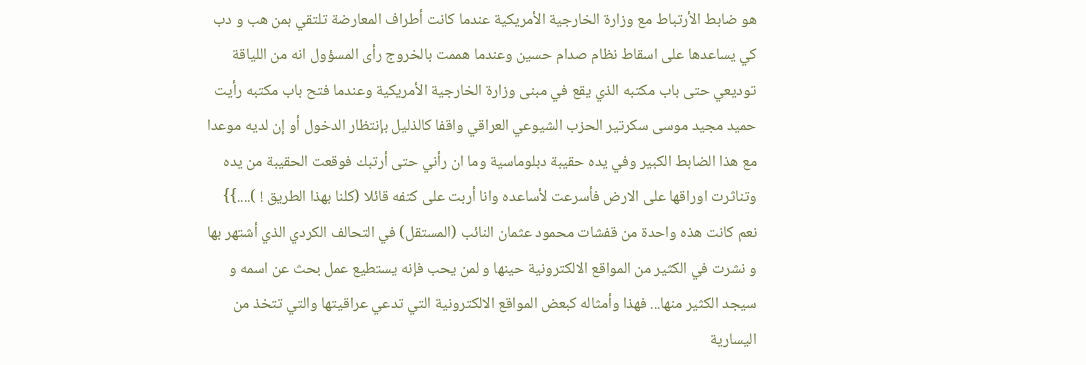هو ضابط الأرتباط مع وزارة الخارجية الأمريكية عندما كانت أطراف المعارضة تلتقي بمن هب و دب كي يساعدها على اسقاط نظام صدام حسين وعندما هممت بالخروج رأى المسؤول انه من اللياقة توديعي حتى باب مكتبه الذي يقع في مبنى وزارة الخارجية الأمريكية وعندما فتح باب مكتبه رأيت حميد مجيد موسى سكرتير الحزب الشيوعي العراقي واقفا كالذليل بإنتظار الدخول أو إن لديه موعدا مع هذا الضابط الكبير وفي يده حقيبة دبلوماسية وما ان رأني حتى أرتبك فوقعت الحقيبة من يده وتناثرت اوراقها على الارض فأسرعت لأساعده وانا أربت على كتفه قائلا (كلنا بهذا الطريق ! )....}} نعم كانت هذه واحدة من قفشات محمود عثمان النائب (المستقل) في التحالف الكردي الذي أشتهر بها و نشرت في الكثير من المواقع الالكترونية حينها و لمن يحب فإنه يستطيع عمل بحث عن اسمه و سيجد الكثير منها... فهذا وأمثاله كبعض المواقع الالكترونية التي تدعي عراقيتها والتي تتخذ من اليسارية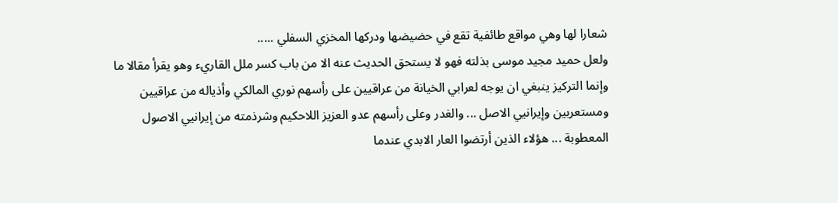شعارا لها وهي مواقع طائفية تقع في حضيضها ودركها المخزي السفلي .....
ولعل حميد مجيد موسى بذلته فهو لا يستحق الحديث عنه الا من باب كسر ملل القاريء وهو يقرأ مقالا ما وإنما التركيز ينبغي ان يوجه لعرابي الخيانة من عراقيين على رأسهم نوري المالكي وأذياله من عراقيين ومستعربين وإيرانيي الاصل ... والغدر وعلى رأسهم عدو العزيز اللاحكيم وشرذمته من إيرانيي الاصول المعطوبة ... هؤلاء الذين أرتضوا العار الابدي عندما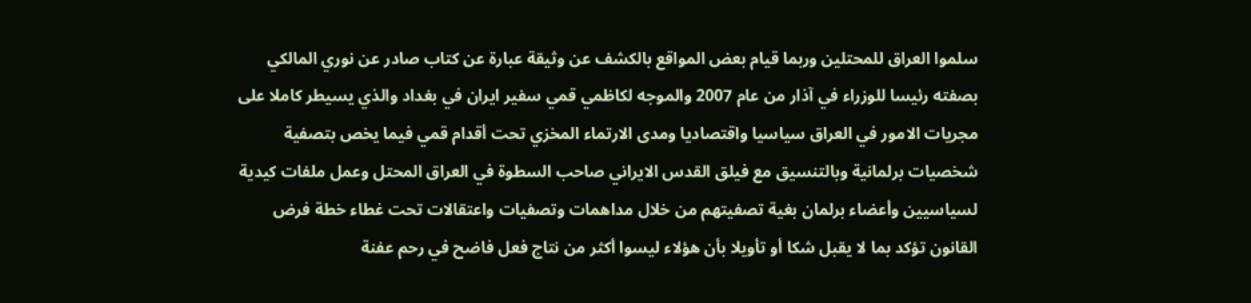سلموا العراق للمحتلين وربما قيام بعض المواقع بالكشف عن وثيقة عبارة عن كتاب صادر عن نوري المالكي بصفته رئيسا للوزراء في آذار من عام 2007 والموجه لكاظمي قمي سفير ايران في بغداد والذي يسيطر كاملا على مجريات الامور في العراق سياسيا واقتصاديا ومدى الارتماء المخزي تحت أقدام قمي فيما يخص بتصفية شخصيات برلمانية وبالتنسيق مع فيلق القدس الايراني صاحب السطوة في العراق المحتل وعمل ملفات كيدية لسياسيين وأعضاء برلمان بغية تصفيتهم من خلال مداهمات وتصفيات واعتقالات تحت غطاء خطة فرض القانون تؤكد بما لا يقبل شكا أو تأويلا بأن هؤلاء ليسوا أكثر من نتاج فعل فاضح في رحم عفنة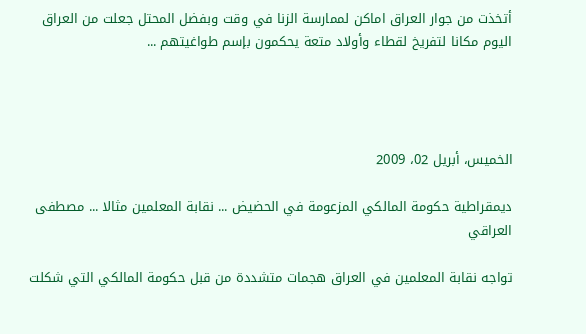أتخذت من جوار العراق اماكن لممارسة الزنا في وقت وبفضل المحتل جعلت من العراق اليوم مكانا لتفريخ لقطاء وأولاد متعة يحكمون بإسم طواغيتهم ...




الخميس، أبريل 02، 2009

ديمقراطية حكومة المالكي المزعومة في الحضيض ... نقابة المعلمين مثالا ... مصطفى العراقي

تواجه نقابة المعلمين في العراق هجمات متشددة من قبل حكومة المالكي التي شكلت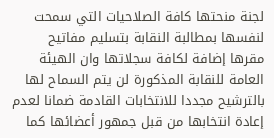لجنة منحتها كافة الصلاحيات التي سمحت لنفسها بمطالبة النقابة بتسليم مفاتيح مقرها إضافة لكافة سجلاتها وان الهيئة العامة للنقابة المذكورة لن يتم السماح لها بالترشيح مجددا للانتخابات القادمة ضمانا لعدم إعادة انتخابها من قبل جمهور أعضائها كما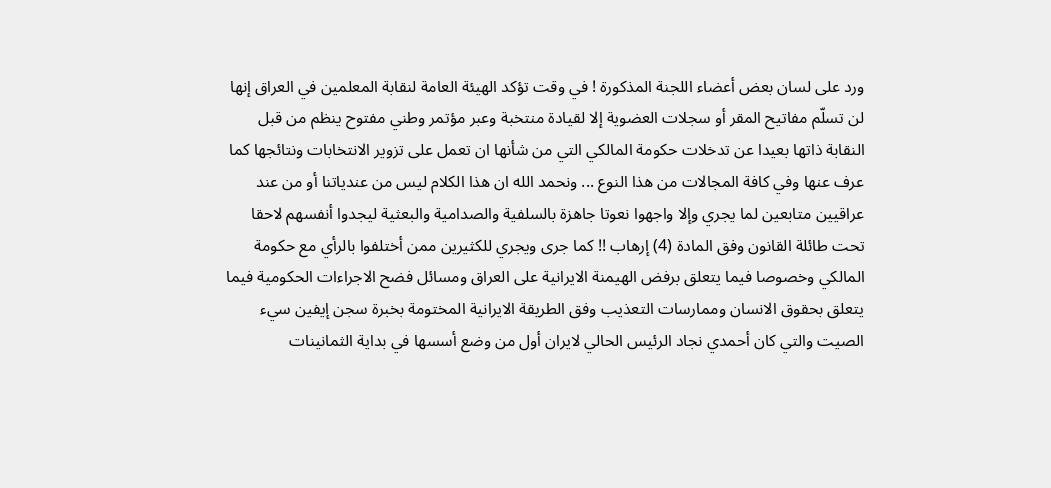ورد على لسان بعض أعضاء اللجنة المذكورة ! في وقت تؤكد الهيئة العامة لنقابة المعلمين في العراق إنها لن تسلّم مفاتيح المقر أو سجلات العضوية إلا لقيادة منتخبة وعبر مؤتمر وطني مفتوح ينظم من قبل النقابة ذاتها بعيدا عن تدخلات حكومة المالكي التي من شأنها ان تعمل على تزوير الانتخابات ونتائجها كما عرف عنها وفي كافة المجالات من هذا النوع ... ونحمد الله ان هذا الكلام ليس من عندياتنا أو من عند عراقيين متابعين لما يجري وإلا واجهوا نعوتا جاهزة بالسلفية والصدامية والبعثية ليجدوا أنفسهم لاحقا تحت طائلة القانون وفق المادة (4) إرهاب !! كما جرى ويجري للكثيرين ممن أختلفوا بالرأي مع حكومة المالكي وخصوصا فيما يتعلق برفض الهيمنة الايرانية على العراق ومسائل فضح الاجراءات الحكومية فيما يتعلق بحقوق الانسان وممارسات التعذيب وفق الطريقة الايرانية المختومة بخبرة سجن إيفين سيء الصيت والتي كان أحمدي نجاد الرئيس الحالي لايران أول من وضع أسسها في بداية الثمانينات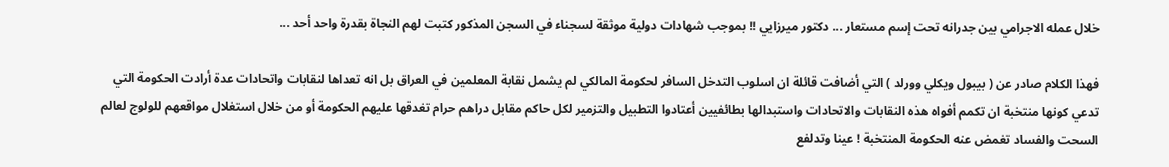خلال عمله الاجرامي بين جدرانه تحت إسم مستعار ... دكتور ميرزايي !! بموجب شهادات دولية موثقة لسجناء في السجن المذكور كتبت لهم النجاة بقدرة واحد أحد ...

فهذا الكلام صادر عن ( بيبول ويكلي وورلد ) التي أضافت قائلة ان اسلوب التدخل السافر لحكومة المالكي لم يشمل نقابة المعلمين في العراق بل انه تعداها لنقابات واتحادات عدة أرادت الحكومة التي تدعي كونها منتخبة ان تكمم أفواه هذه النقابات والاتحادات واستبدالها بطائفيين أعتادوا التطبيل والتزمير لكل حاكم مقابل دراهم حرام تغدقها عليهم الحكومة أو من خلال استغلال مواقعهم للولوج لعالم السحت والفساد تغمض عنه الحكومة المنتخبة ! عينا وتدلفع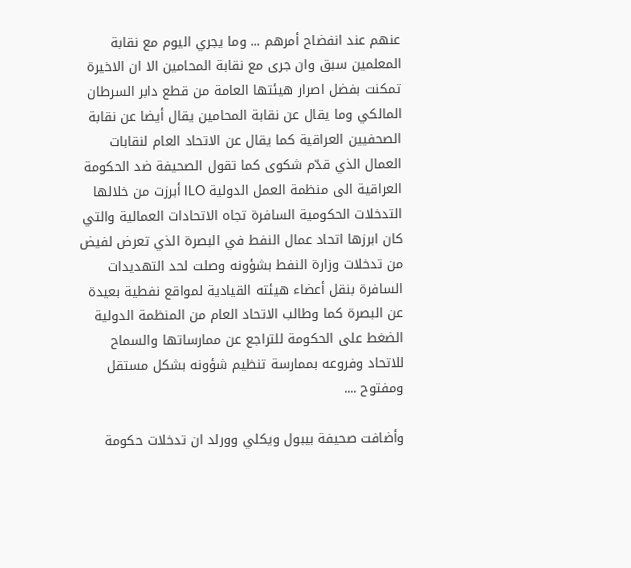عنهم عند انفضاح أمرهم ... وما يجري اليوم مع نقابة المعلمين سبق وان جرى مع نقابة المحامين الا ان الاخيرة تمكنت بفضل اصرار هيئتها العامة من قطع دابر السرطان المالكي وما يقال عن نقابة المحامين يقال أيضا عن نقابة الصحفيين العراقية كما يقال عن الاتحاد العام لنقابات العمال الذي قدّم شكوى كما تقول الصحيفة ضد الحكومة العراقية الى منظمة العمل الدولية ILO أبرزت من خلالها التدخلات الحكومية السافرة تجاه الاتحادات العمالية والتي كان ابرزها اتحاد عمال النفط في البصرة الذي تعرض لفيض من تدخلات وزارة النفط بشؤونه وصلت لحد التهديدات السافرة بنقل أعضاء هيئته القيادية لمواقع نفطية بعيدة عن البصرة كما وطالب الاتحاد العام من المنظمة الدولية الضغط على الحكومة للتراجع عن ممارساتها والسماح للاتحاد وفروعه بممارسة تنظيم شؤونه بشكل مستقل ومفتوح ....

وأضافت صحيفة بيبول ويكلي وورلد ان تدخلات حكومة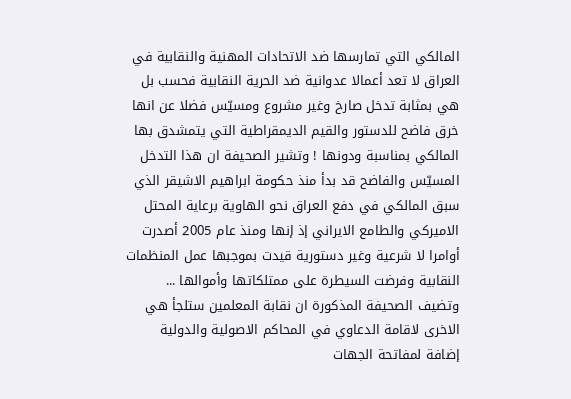المالكي التي تمارسها ضد الاتحادات المهنية والنقابية في العراق لا تعد أعمالا عدوانية ضد الحرية النقابية فحسب بل هي بمثابة تدخل صارخ وغير مشروع ومسيّس فضلا عن انها خرق فاضح للدستور والقيم الديمقراطية التي يتمشدق بها المالكي بمناسبة ودونها ! وتشير الصحيفة ان هذا التدخل المسيّس والفاضح قد بدأ منذ حكومة ابراهيم الاشيقر الذي سبق المالكي في دفع العراق نحو الهاوية برعاية المحتل الاميركي والطامع الايراني إذ إنها ومنذ عام 2005 أصدرت أوامرا لا شرعية وغير دستورية قيدت بموجبها عمل المنظمات النقابية وفرضت السيطرة على ممتلكاتها وأموالها ... وتضيف الصحيفة المذكورة ان نقابة المعلمين ستلجأ هي الاخرى لاقامة الدعاوي في المحاكم الاصولية والدولية إضافة لمفاتحة الجهات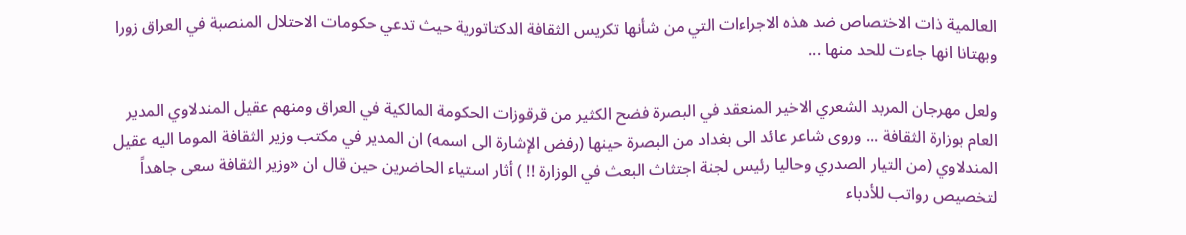العالمية ذات الاختصاص ضد هذه الاجراءات التي من شأنها تكريس الثقافة الدكتاتورية حيث تدعي حكومات الاحتلال المنصبة في العراق زورا وبهتانا انها جاءت للحد منها ...

ولعل مهرجان المربد الشعري الاخير المنعقد في البصرة فضح الكثير من قرقوزات الحكومة المالكية في العراق ومنهم عقيل المندلاوي المدير العام بوزارة الثقافة ... وروى شاعر عائد الى بغداد من البصرة حينها (رفض الإشارة الى اسمه) ان المدير في مكتب وزير الثقافة الموما اليه عقيل المندلاوي (من التيار الصدري وحاليا رئيس لجنة اجتثاث البعث في الوزارة !! ) أثار استياء الحاضرين حين قال ان «وزير الثقافة سعى جاهداً لتخصيص رواتب للأدباء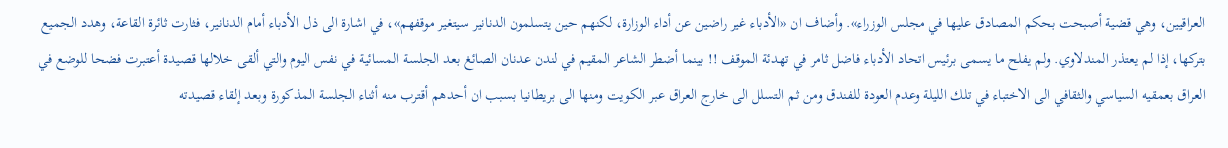العراقيين، وهي قضية أصبحت بحكم المصادق عليها في مجلس الوزراء». وأضاف ان «الأدباء غير راضين عن أداء الوزارة، لكنهم حين يتسلمون الدنانير سيتغير موقفهم»، في اشارة الى ذل الأدباء أمام الدنانير، فثارت ثائرة القاعة، وهدد الجميع بتركها، إذا لم يعتذر المندلاوي. ولم يفلح ما يسمى برئيس اتحاد الأدباء فاضل ثامر في تهدئة الموقف !! بينما أضطر الشاعر المقيم في لندن عدنان الصائغ بعد الجلسة المسائية في نفس اليوم والتي ألقى خلالها قصيدة أعتبرت فضحا للوضع في العراق بعمقيه السياسي والثقافي الى الاختباء في تلك الليلة وعدم العودة للفندق ومن ثم التسلل الى خارج العراق عبر الكويت ومنها الى بريطانيا بسبب ان أحدهم أقترب منه أثناء الجلسة المذكورة وبعد إلقاء قصيدته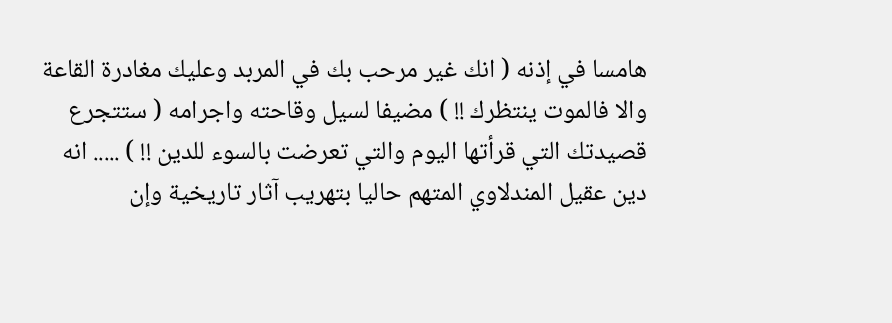هامسا في إذنه ( انك غير مرحب بك في المربد وعليك مغادرة القاعة والا فالموت ينتظرك !! ) مضيفا لسيل وقاحته واجرامه ( ستتجرع قصيدتك التي قرأتها اليوم والتي تعرضت بالسوء للدين !! ) ..... انه دين عقيل المندلاوي المتهم حاليا بتهريب آثار تاريخية وإن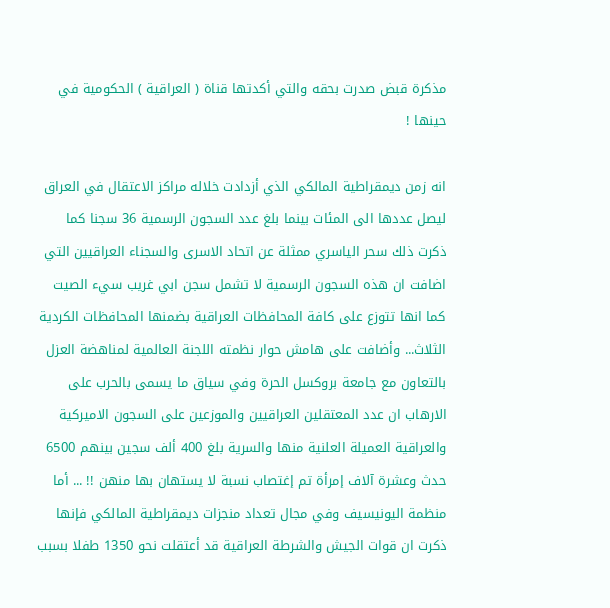مذكرة قبض صدرت بحقه والتي أكدتها قناة ( العراقية ) الحكومية في حينها !

انه زمن ديمقراطية المالكي الذي أزدادت خلاله مراكز الاعتقال في العراق ليصل عددها الى المئات بينما بلغ عدد السجون الرسمية 36 سجنا كما ذكرت ذلك سحر الياسري ممثلة عن اتحاد الاسرى والسجناء العراقيين التي اضافت ان هذه السجون الرسمية لا تشمل سجن ابي غريب سيء الصيت كما انها تتوزع على كافة المحافظات العراقية بضمنها المحافظات الكردية الثلاث... وأضافت على هامش حوار نظمته اللجنة العالمية لمناهضة العزل بالتعاون مع جامعة بروكسل الحرة وفي سياق ما يسمى بالحرب على الارهاب ان عدد المعتقلين العراقيين والموزعين على السجون الاميركية والعراقية العميلة العلنية منها والسرية بلغ 400 ألف سجين بينهم 6500 حدث وعشرة آلاف إمرأة تم إغتصاب نسبة لا يستهان بها منهن !! ... أما منظمة اليونيسيف وفي مجال تعداد منجزات ديمقراطية المالكي فإنها ذكرت ان قوات الجيش والشرطة العراقية قد أعتقلت نحو 1350 طفلا بسبب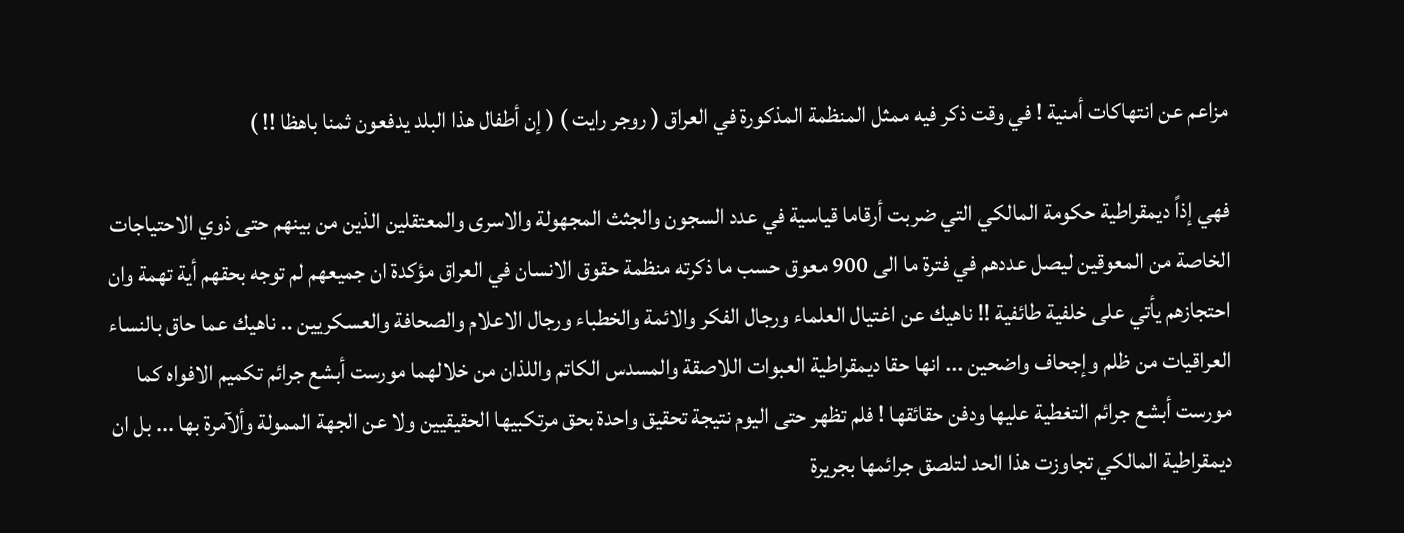مزاعم عن انتهاكات أمنية ! في وقت ذكر فيه ممثل المنظمة المذكورة في العراق ( روجر رايت ) ( إن أطفال هذا البلد يدفعون ثمنا باهظا !! )

فهي إذاً ديمقراطية حكومة المالكي التي ضربت أرقاما قياسية في عدد السجون والجثث المجهولة والاسرى والمعتقلين الذين من بينهم حتى ذوي الاحتياجات الخاصة من المعوقين ليصل عددهم في فترة ما الى 900 معوق حسب ما ذكرته منظمة حقوق الانسان في العراق مؤكدة ان جميعهم لم توجه بحقهم أية تهمة وان احتجازهم يأتي على خلفية طائفية !! ناهيك عن اغتيال العلماء ورجال الفكر والائمة والخطباء ورجال الاعلام والصحافة والعسكريين .. ناهيك عما حاق بالنساء العراقيات من ظلم وإجحاف واضحين ... انها حقا ديمقراطية العبوات اللاصقة والمسدس الكاتم واللذان من خلالهما مورست أبشع جرائم تكميم الافواه كما مورست أبشع جرائم التغطية عليها ودفن حقائقها ! فلم تظهر حتى اليوم نتيجة تحقيق واحدة بحق مرتكبيها الحقيقيين ولا عن الجهة الممولة وألآمرة بها ... بل ان ديمقراطية المالكي تجاوزت هذا الحد لتلصق جرائمها بجريرة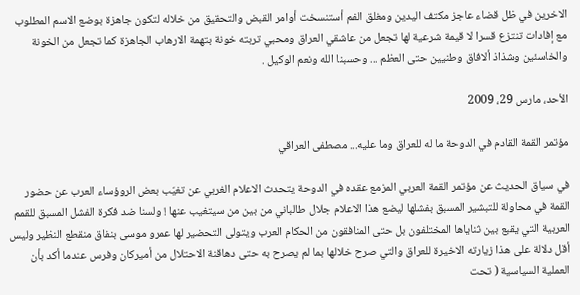الاخرين في ظل قضاء عاجز مكتف اليدين ومغلق الفم أستنسخت أوامر القبض والتحقيق من خلاله لتكون جاهزة بوضع الاسم المطلوب مع إفادات تنتزع قسرا لا قيمة شرعية لها تجعل من عاشقي العراق ومحبي تربته خونة بتهمة الارهاب الجاهزة كما تجعل من الخونة والخاسئين وشذاذ ألافاق وطنيين حتى العظم ... وحسبنا الله ونعم الوكيل .

الأحد، مارس 29، 2009

مؤتمر القمة القادم في الدوحة ما له للعراق وما عليه... مصطفى العراقي

في سياق الحديث عن مؤتمر القمة العربي المزمع عقده في الدوحة يتحدث الاعلام الغربي عن تغيّب بعض الروؤساء العرب عن حضور القمة في محاولة للتبشير المسبق بفشلها ليضع هذا الاعلام جلال طالباني من بين من سيتغيب عنها ! ولسنا ضد فكرة الفشل المسبق للقمم العربية التي يقبع بين ثناياها المختلفون بل حتى المنافقون من الحكام العرب ويتولى التحضير لها عمرو موسى بنفاق منقطع النظير وليس أقل دلالة على هذا زيارته الاخيرة للعراق والتي صرح خلالها بما لم يصرح به حتى دهاقنة الاحتلال من أميركان وفرس عندما أكد بأن العملية السياسية ( تحت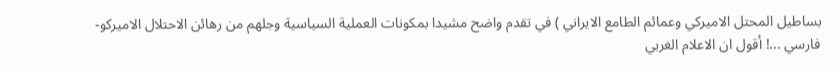بساطيل المحتل الاميركي وعمائم الطامع الايراني ) في تقدم واضح مشيدا بمكونات العملية السياسية وجلهم من رهائن الاحتلال الاميركو- فارسي ...! أقول ان الاعلام الغربي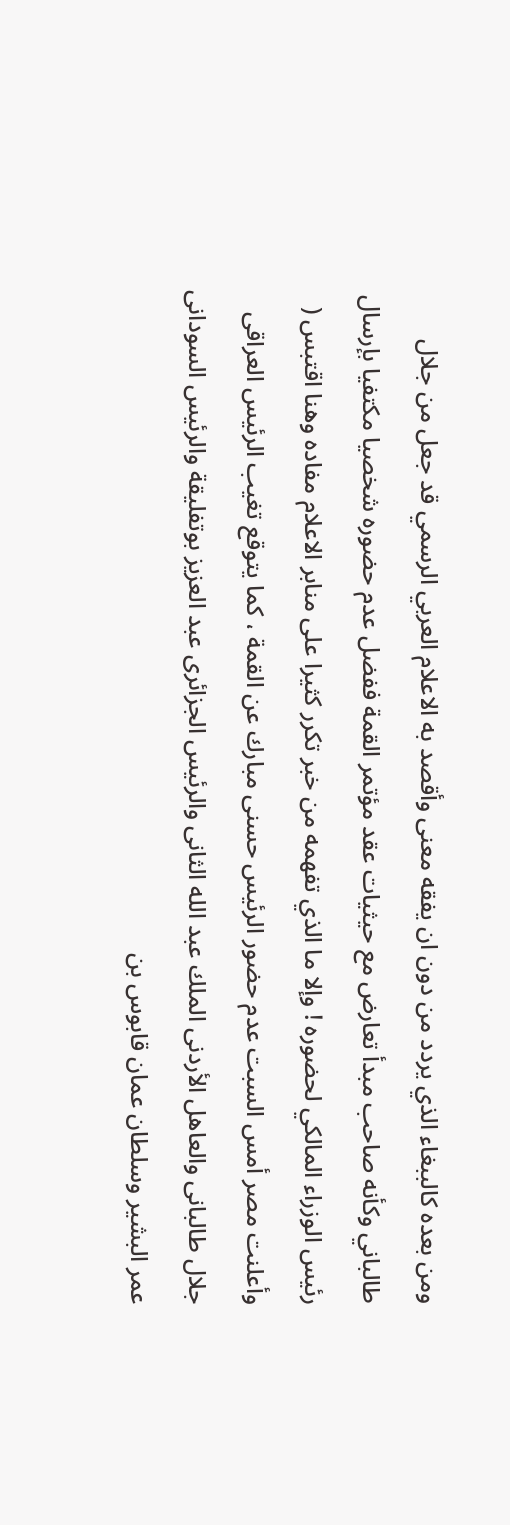ومن بعده كالببغاء الذي يردد من دون ان يفقه معنى وأقصد به الاعلام العربي الرسمي قد جعل من جلال طالباني وكأنه صاحب مبدأ تعارض مع حيثيات عقد مؤتمر القمة ففضل عدم حضوره شخصيا مكتفيا بإرسال رئيس الوزراء المالكي لحضوره ! وإلا ما الذي تفهمه من خبر تكرر كثيرا على منابر الاعلام مفاده وهنا اقتبس ( وأعلنت مصر أمس السبت عدم حضور الرئيس حسنى مبارك عن القمة ، كما يتوقع تغيب الرئيس العراقى جلال طالبانى والعاهل الأردنى الملك عبد الله الثانى والرئيس الجزائرى عبد العزيز بوتفليقة والرئيس السودانى عمر البشير وسلطان عمان قابوس بن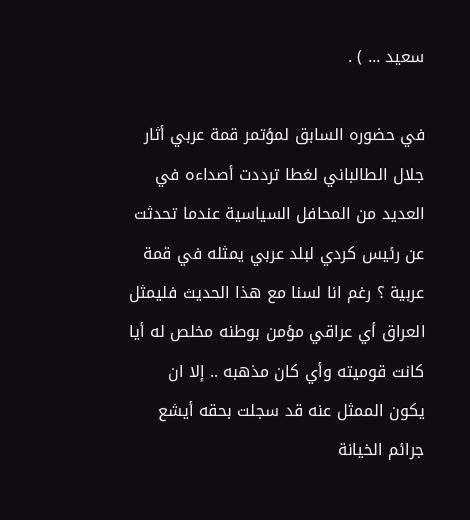سعيد ... ) .

في حضوره السابق لمؤتمر قمة عربي أثار جلال الطالباني لغطا ترددت أصداءه في العديد من المحافل السياسية عندما تحدثت عن رئيس كردي لبلد عربي يمثله في قمة عربية ؟ رغم انا لسنا مع هذا الحديث فليمثل العراق أي عراقي مؤمن بوطنه مخلص له أيا كانت قوميته وأي كان مذهبه .. إلا ان يكون الممثل عنه قد سجلت بحقه أيشع جرائم الخيانة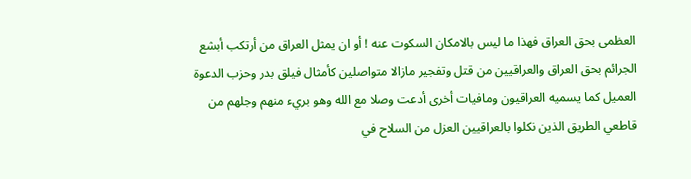العظمى بحق العراق فهذا ما ليس بالامكان السكوت عنه ! أو ان يمثل العراق من أرتكب أبشع الجرائم بحق العراق والعراقيين من قتل وتفجير مازالا متواصلين كأمثال فيلق بدر وحزب الدعوة العميل كما يسميه العراقيون ومافيات أخرى أدعت وصلا مع الله وهو بريء منهم وجلهم من قاطعي الطريق الذين نكلوا بالعراقيين العزل من السلاح في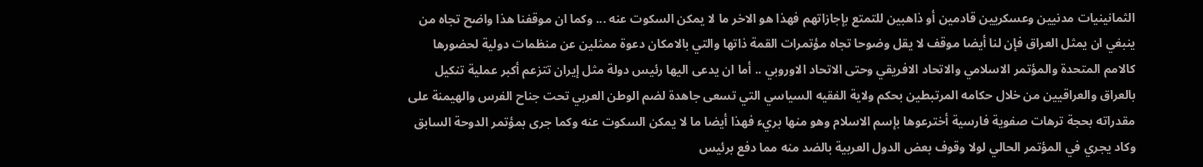الثمانينيات مدنيين وعسكريين قادمين أو ذاهبين للتمتع بإجازاتهم فهذا هو الاخر ما لا يمكن السكوت عنه ... وكما ان موقفنا هذا واضح تجاه من ينبغي ان يمثل العراق فإن لنا أيضا موقف لا يقل وضوحا تجاه مؤتمرات القمة ذاتها والتي بالامكان دعوة ممثلين عن منظمات دولية لحضورها كالامم المتحدة والمؤتمر الاسلامي والاتحاد الافريقي وحتى الاتحاد الاوروبي .. أما ان يدعى اليها رئيس دولة مثل إيران تتزعم أكبر عملية تنكيل بالعراق والعراقيين من خلال حكامه المرتبطين بحكم ولاية الفقيه السياسي التي تسعى جاهدة لضم الوطن العربي تحت جناح الفرس والهيمنة على مقدراته بحجة ترهات صفوية فارسية أخترعوها بإسم الاسلام وهو منها بريء فهذا أيضا ما لا يمكن السكوت عنه وكما جرى بمؤتمر الدوحة السابق وكاد يجري في المؤتمر الحالي لولا وقوف بعض الدول العربية بالضد منه مما دفع برئيس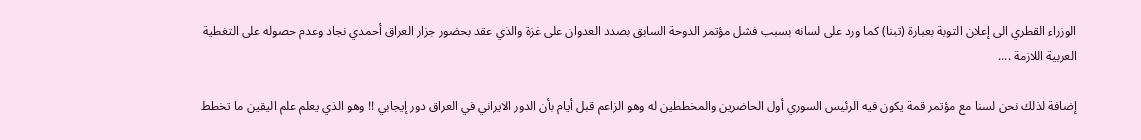الوزراء القطري الى إعلان التوبة بعبارة (تبنا) كما ورد على لسانه بسبب فشل مؤتمر الدوحة السابق بصدد العدوان على غزة والذي عقد بحضور جزار العراق أحمدي نجاد وعدم حصوله على التغطية العربية اللازمة ....

إضافة لذلك نحن لسنا مع مؤتمر قمة يكون فيه الرئيس السوري أول الحاضرين والمخططين له وهو الزاعم قبل أيام بأن الدور الايراني في العراق دور إيجابي !! وهو الذي يعلم علم اليقين ما تخطط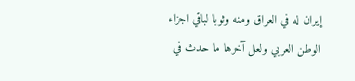إيران له في العراق ومنه وثوبا لباقي اجزاء الوطن العربي ولعل آخرها ما حدث في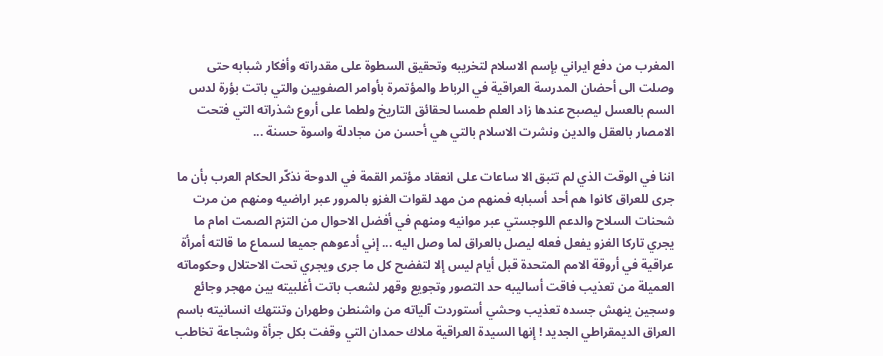المغرب من دفع ايراني بإسم الاسلام لتخريبه وتحقيق السطوة على مقدراته وأفكار شبابه حتى وصلت الى أحضان المدرسة العراقية في الرباط والمؤتمرة بأوامر الصفويين والتي باتت بؤرة لدس السم بالعسل ليصبح عندها زاد العلم طمسا لحقائق التاريخ ولطما على أروع شذراته التي فتحت الامصار بالعقل والدين ونشرت الاسلام بالتي هي أحسن من مجادلة واسوة حسنة ...

اننا في الوقت الذي لم تتبق الا ساعات على انعقاد مؤتمر القمة في الدوحة نذكّر الحكام العرب بأن ما جرى للعراق كانوا هم أحد أسبابه فمنهم من مهد لقوات الغزو بالمرور عبر اراضيه ومنهم من مرت شحنات السلاح والدعم اللوجستي عبر موانيه ومنهم في أفضل الاحوال من التزم الصمت امام ما يجري تاركا الغزو يفعل فعله ليصل بالعراق لما وصل اليه ... إني أدعوهم جميعا لسماع ما قالته أمرأة عراقية في أروقة الامم المتحدة قبل أيام ليس إلا لتفضح كل ما جرى ويجري تحت الاحتلال وحكوماته العميلة من تعذيب فاقت أساليبه حد التصور وتجويع وقهر لشعب باتت أغلبيته بين مهجر وجائع وسجين ينهش جسده تعذيب وحشي أستوردت آلياته من واشنطن وطهران وتنتهك انسانيته باسم العراق الديمقراطي الجديد ! إنها السيدة العراقية ملاك حمدان التي وقفت بكل جرأة وشجاعة تخاطب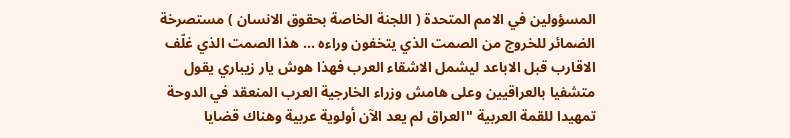المسؤولين في الامم المتحدة ( اللجنة الخاصة بحقوق الانسان ) مستصرخة الضمائر للخروج من الصمت الذي يتخفون وراءه ... هذا الصمت الذي غلّف الاقارب قبل الاباعد ليشمل الاشقاء العرب فهذا هوش يار زيباري يقول متشفيا بالعراقيين وعلى هامش وزراء الخارجية العرب المنعقد في الدوحة تمهيدا للقمة العربية "العراق لم يعد الآن أولوية عربية وهناك قضايا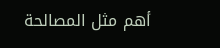أهم مثل المصالحة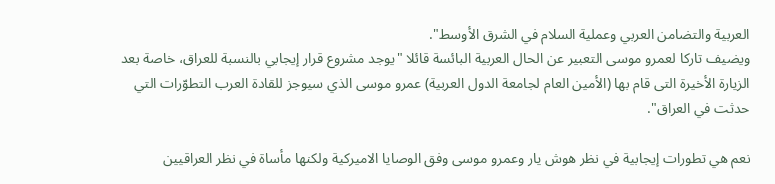العربية والتضامن العربي وعملية السلام في الشرق الأوسط".
ويضيف تاركا لعمرو موسى التعبير عن الحال العربية البائسة قائلا "يوجد مشروع قرار إيجابي بالنسبة للعراق، خاصة بعد الزيارة الأخيرة التى قام بها (الأمين العام لجامعة الدول العربية) عمرو موسى الذي سيوجز للقادة العرب التطوّرات التي حدثت في العراق".

نعم هي تطورات إيجابية في نظر هوش يار وعمرو موسى وفق الوصايا الاميركية ولكنها مأساة في نظر العراقيين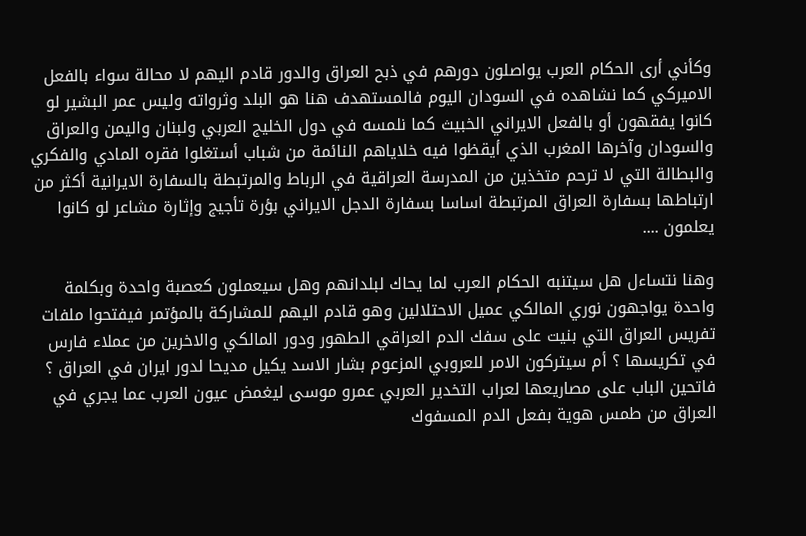وكأني أرى الحكام العرب يواصلون دورهم في ذبح العراق والدور قادم اليهم لا محالة سواء بالفعل الاميركي كما نشاهده في السودان اليوم فالمستهدف هنا هو البلد وثرواته وليس عمر البشير لو كانوا يفقهون أو بالفعل الايراني الخبيث كما نلمسه في دول الخليج العربي ولبنان واليمن والعراق والسودان وآخرها المغرب الذي أيقظوا فيه خلاياهم النائمة من شباب أستغلوا فقره المادي والفكري والبطالة التي لا ترحم متخذين من المدرسة العراقية في الرباط والمرتبطة بالسفارة الايرانية أكثر من ارتباطها بسفارة العراق المرتبطة اساسا بسفارة الدجل الايراني بؤرة تأجيج وإثارة مشاعر لو كانوا يعلمون ....

وهنا نتساءل هل سيتنبه الحكام العرب لما يحاك لبلدانهم وهل سيعملون كعصبة واحدة وبكلمة واحدة يواجهون نوري المالكي عميل الاحتلالين وهو قادم اليهم للمشاركة بالمؤتمر فيفتحوا ملفات تفريس العراق التي بنيت على سفك الدم العراقي الطهور ودور المالكي والاخرين من عملاء فارس في تكريسها ؟ أم سيتركون الامر للعروبي المزعوم بشار الاسد يكيل مديحا لدور ايران في العراق ؟ فاتحين الباب على مصاريعها لعراب التخدير العربي عمرو موسى ليغمض عيون العرب عما يجري في العراق من طمس هوية بفعل الدم المسفوك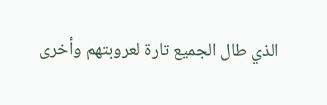الذي طال الجميع تارة لعروبتهم وأخرى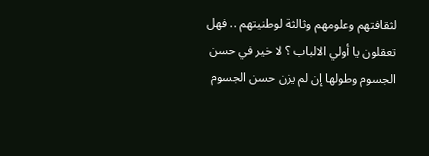لثقافتهم وعلومهم وثالثة لوطنيتهم .. فهل تعقلون يا أولي الالباب ؟ لا خير في حسن الجسوم وطولها إن لم يزن حسن الجسوم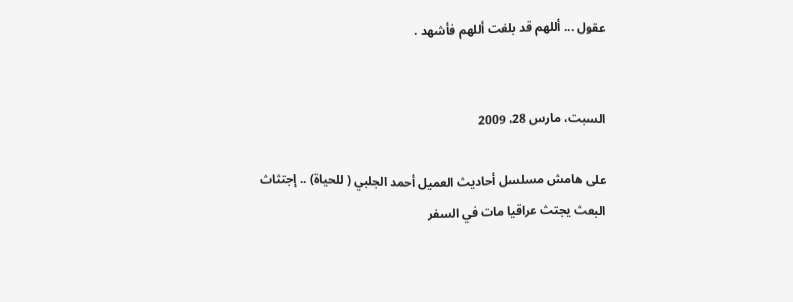عقول ... أللهم قد بلغت أللهم فأشهد .


السبت، مارس 28، 2009

على هامش مسلسل أحاديث العميل أحمد الجلبي ( للحياة) .. إجتثاث البعث يجتث عراقيا مات في السفر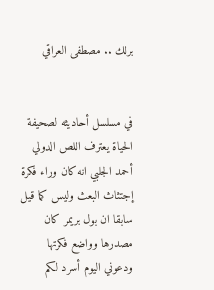برلك .. مصطفى العراقي


في مسلسل أحاديثه لصحيفة الحياة يعترف اللص الدولي أحمد الجلبي انه كان وراء فكرة إجتثاث البعث وليس كما قيل سابقا ان بول بريمر كان مصدرها وواضع فكرتها ودعوني اليوم أسرد لكم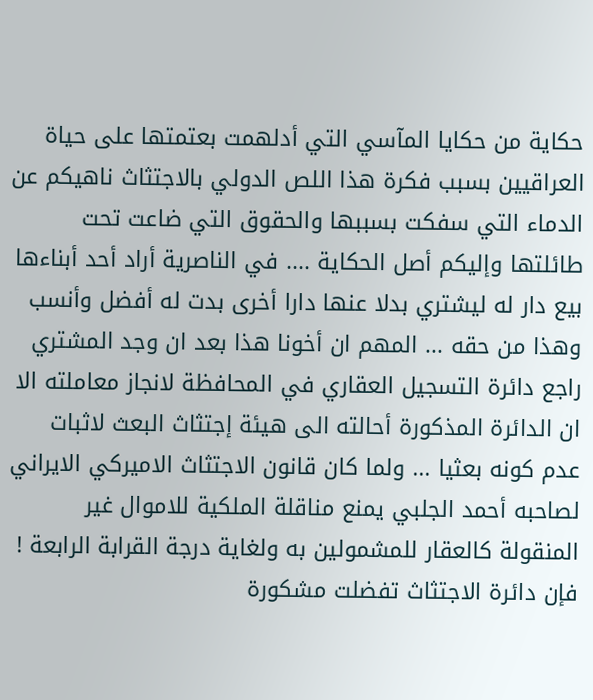حكاية من حكايا المآسي التي أدلهمت بعتمتها على حياة العراقيين بسبب فكرة هذا اللص الدولي بالاجتثاث ناهيكم عن الدماء التي سفكت بسببها والحقوق التي ضاعت تحت طائلتها وإليكم أصل الحكاية .... في الناصرية أراد أحد أبناءها بيع دار له ليشتري بدلا عنها دارا أخرى بدت له أفضل وأنسب وهذا من حقه ... المهم ان أخونا هذا بعد ان وجد المشتري راجع دائرة التسجيل العقاري في المحافظة لانجاز معاملته الا ان الدائرة المذكورة أحالته الى هيئة إجتثاث البعث لاثبات عدم كونه بعثيا ... ولما كان قانون الاجتثاث الاميركي الايراني لصاحبه أحمد الجلبي يمنع مناقلة الملكية للاموال غير المنقولة كالعقار للمشمولين به ولغاية درجة القرابة الرابعة ! فإن دائرة الاجتثاث تفضلت مشكورة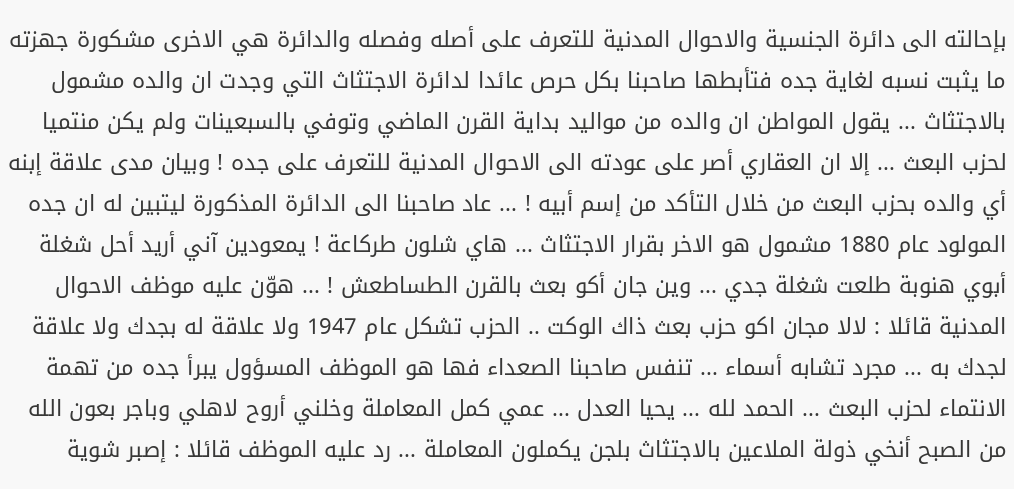بإحالته الى دائرة الجنسية والاحوال المدنية للتعرف على أصله وفصله والدائرة هي الاخرى مشكورة جهزته ما يثبت نسبه لغاية جده فتأبطها صاحبنا بكل حرص عائدا لدائرة الاجتثاث التي وجدت ان والده مشمول بالاجتثاث ... يقول المواطن ان والده من مواليد بداية القرن الماضي وتوفي بالسبعينات ولم يكن منتميا لحزب البعث ... إلا ان العقاري أصر على عودته الى الاحوال المدنية للتعرف على جده ! وبيان مدى علاقة إبنه أي والده بحزب البعث من خلال التأكد من إسم أبيه ! ... عاد صاحبنا الى الدائرة المذكورة ليتبين له ان جده المولود عام 1880 مشمول هو الاخر بقرار الاجتثاث ... هاي شلون طركاعة ! يمعودين آني أريد أحل شغلة أبوي هنوبة طلعت شغلة جدي ... وين جان أكو بعث بالقرن الطساطعش ! ... هوّن عليه موظف الاحوال المدنية قائلا : لالا مجان اكو حزب بعث ذاك الوكت .. الحزب تشكل عام 1947 ولا علاقة له بجدك ولا علاقة لجدك به ... مجرد تشابه أسماء ... تنفس صاحبنا الصعداء فها هو الموظف المسؤول يبرأ جده من تهمة الانتماء لحزب البعث ... الحمد لله ... يحيا العدل ... عمي كمل المعاملة وخلني أروح لاهلي وباجر بعون الله من الصبح أنخي ذولة الملاعين بالاجتثاث بلجن يكملون المعاملة ... رد عليه الموظف قائلا : إصبر شوية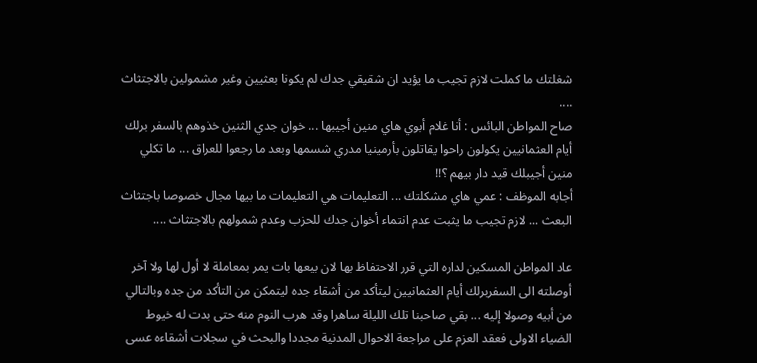شغلتك ما كملت لازم تجيب ما يؤيد ان شقيقي جدك لم يكونا بعثيين وغير مشمولين بالاجتثاث ....
صاح المواطن البائس : أنا غلام أبوي هاي منين أجيبها ... خوان جدي الثنين خذوهم بالسفر برلك أيام العثمانيين يكولون راحوا يقاتلون بأرمينيا مدري شسمها وبعد ما رجعوا للعراق ... ما تكلي منين أجيبلك قيد دار بيهم ؟!!
أجابه الموظف : عمي هاي مشكلتك ... التعليمات هي التعليمات ما بيها مجال خصوصا باجتثاث البعث ... لازم تجيب ما يثبت عدم انتماء أخوان جدك للحزب وعدم شمولهم بالاجتثاث ....

عاد المواطن المسكين لداره التي قرر الاحتفاظ بها لان بيعها بات يمر بمعاملة لا أول لها ولا آخر أوصلته الى السفربرلك أيام العثمانيين ليتأكد من أشقاء جده ليتمكن من التأكد من جده وبالتالي من أبيه وصولا إليه ... بقي صاحبنا تلك الليلة ساهرا وقد هرب النوم منه حتى بدت له خيوط الضياء الاولى فعقد العزم على مراجعة الاحوال المدنية مجددا والبحث في سجلات أشقاءه عسى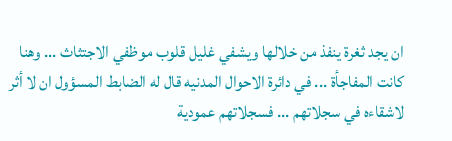ان يجد ثغرة ينفذ من خلالها ويشفي غليل قلوب موظفي الاجتثاث ... وهنا كانت المفاجأة ... في دائرة الاحوال المدنيه قال له الضابط المسؤول ان لا أثر لاشقاءه في سجلاتهم ... فسجلاتهم عمودية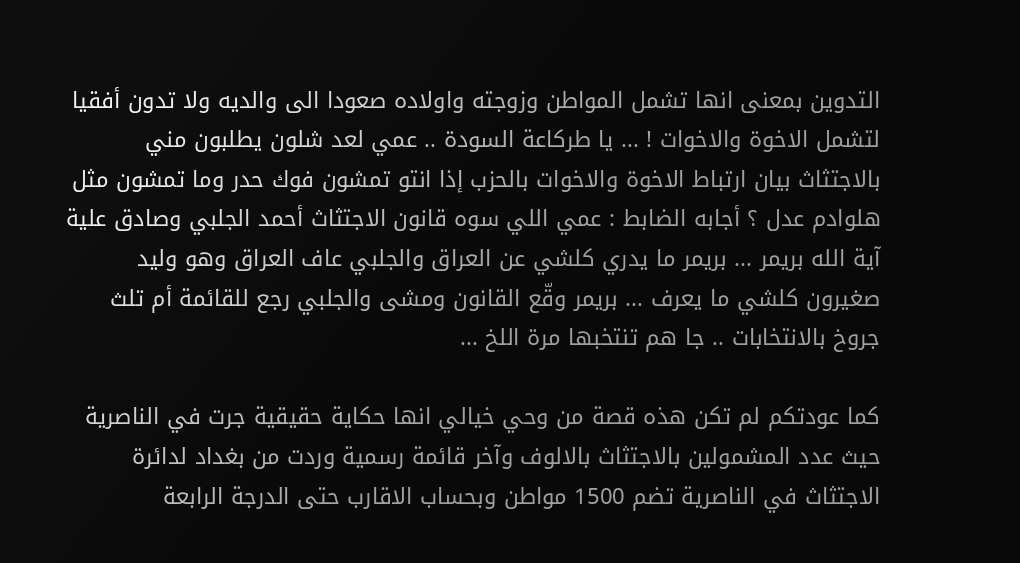التدوين بمعنى انها تشمل المواطن وزوجته واولاده صعودا الى والديه ولا تدون أفقيا لتشمل الاخوة والاخوات ! ... يا طركاعة السودة .. عمي لعد شلون يطلبون مني بالاجتثاث بيان ارتباط الاخوة والاخوات بالحزب إذا انتو تمشون فوك حدر وما تمشون مثل هلوادم عدل ؟ أجابه الضابط : عمي اللي سوه قانون الاجتثاث أحمد الجلبي وصادق علية آية الله بريمر ... بريمر ما يدري كلشي عن العراق والجلبي عاف العراق وهو وليد صغيرون كلشي ما يعرف ... بريمر وقّع القانون ومشى والجلبي رجع للقائمة أم تلث جروخ بالانتخابات .. جا هم تنتخبها مرة اللخ ...

كما عودتكم لم تكن هذه قصة من وحي خيالي انها حكاية حقيقية جرت في الناصرية حيث عدد المشمولين بالاجتثاث بالالوف وآخر قائمة رسمية وردت من بغداد لدائرة الاجتثاث في الناصرية تضم 1500 مواطن وبحساب الاقارب حتى الدرجة الرابعة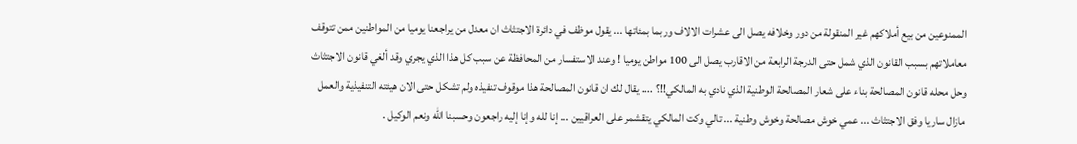الممنوعين من بيع أملاكهم غير المنقولة من دور وخلافه يصل الى عشرات الالاف وربما بمئاتها ... يقول موظف في دائرة الاجتثاث ان معدل من يراجعنا يوميا من المواطنين ممن تتوقف معاملاتهم بسبب القانون الذي شمل حتى الدرجة الرابعة من الاقارب يصل الى 100 مواطن يوميا ! وعند الاستفسار من المحافظة عن سبب كل هذا الذي يجري وقد ألغي قانون الاجتثاث وحل محله قانون المصالحة بناء على شعار المصالحة الوطنية الذي نادي به المالكي!!؟ .... يقال لك ان قانون المصالحة هذا موقوف تنفيذه ولم تشكل حتى الان هيئته التنفيذية والعمل مازال ساريا وفق الاجتثاث ... عمي خوش مصالحة وخوش وطنية ... تالي وكت المالكي يتقشمر على العراقيين ... إنا لله وإنا إليه راجعون وحسبنا الله ونعم الوكيل .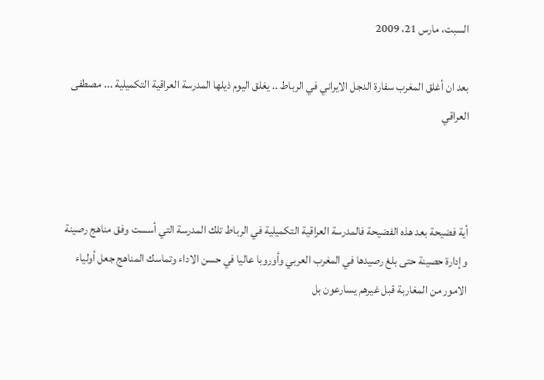السبت، مارس 21، 2009

بعد ان أغلق المغرب سفارة الدجل الايراني في الرباط .. يغلق اليوم ذيلها المدرسة العراقية التكميلية ... مصطفى العراقي



أية فضيحة بعد هذه الفضيحة فالمدرسة العراقية التكميلية في الرباط تلك المدرسة التي أسست وفق مناهج رصينة وإدارة حصينة حتى بلغ رصيدها في المغرب العربي وأوروبا عاليا في حسن الاداء وتماسك المناهج جعل أولياء الامور من المغاربة قبل غيرهم يسارعون بل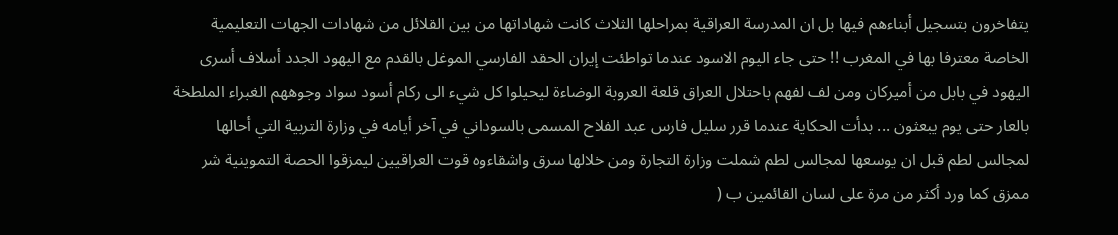يتفاخرون بتسجيل أبناءهم فيها بل ان المدرسة العراقية بمراحلها الثلاث كانت شهاداتها من بين القلائل من شهادات الجهات التعليمية الخاصة معترفا بها في المغرب !! حتى جاء اليوم الاسود عندما تواطئت إيران الحقد الفارسي الموغل بالقدم مع اليهود الجدد أسلاف أسرى اليهود في بابل من أميركان ومن لف لفهم باحتلال العراق قلعة العروبة الوضاءة ليحيلوا كل شيء الى ركام أسود سواد وجوههم الغبراء الملطخة بالعار حتى يوم يبعثون ... بدأت الحكاية عندما قرر سليل فارس عبد الفلاح المسمى بالسوداني في آخر أيامه في وزارة التربية التي أحالها لمجالس لطم قبل ان يوسعها لمجالس لطم شملت وزارة التجارة ومن خلالها سرق واشقاءوه قوت العراقيين ليمزقوا الحصة التموينية شر ممزق كما ورد أكثر من مرة على لسان القائمين ب (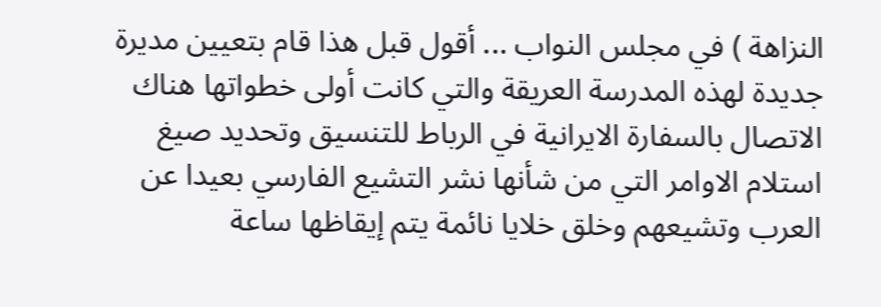النزاهة ) في مجلس النواب ... أقول قبل هذا قام بتعيين مديرة جديدة لهذه المدرسة العريقة والتي كانت أولى خطواتها هناك الاتصال بالسفارة الايرانية في الرباط للتنسيق وتحديد صيغ استلام الاوامر التي من شأنها نشر التشيع الفارسي بعيدا عن العرب وتشيعهم وخلق خلايا نائمة يتم إيقاظها ساعة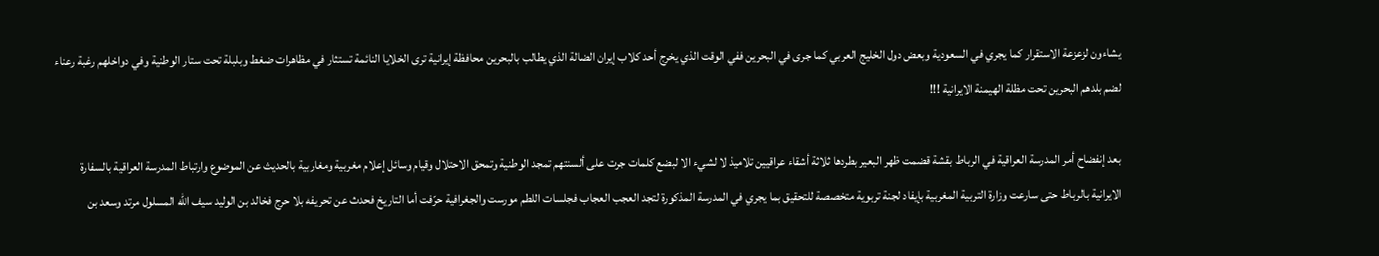يشاءون لزعزعة الاستقرار كما يجري في السعودية وبعض دول الخليج العربي كما جرى في البحرين ففي الوقت الذي يخرج أحد كلاب إيران الضالة الذي يطالب بالبحرين محافظة إيرانية ترى الخلايا النائمة تستثار في مظاهرات ضغط وبلبلة تحت ستار الوطنية وفي دواخلهم رغبة رعناء لضم بلدهم البحرين تحت مظلة الهيمنة الايرانية !!!

بعد إنفضاح أمر المدرسة العراقية في الرباط بقشة قضمت ظهر البعير بطردها ثلاثة أشقاء عراقيين تلاميذ لا لشيء الا لبضع كلمات جرت على ألسنتهم تمجد الوطنية وتمحق الاحتلال وقيام وسائل إعلام مغربية ومغاربية بالحديث عن الموضوع وارتباط المدرسة العراقية بالسفارة الايرانية بالرباط حتى سارعت وزارة التربية المغربية بإيفاد لجنة تربوية متخصصة للتحقيق بما يجري في المدرسة المذكورة لتجد العجب العجاب فجلسات اللطم مورست والجغرافية حرّفت أما التاريخ فحدث عن تحريفه بلا حرج فخالد بن الوليد سيف الله المسلول مرتد وسعد بن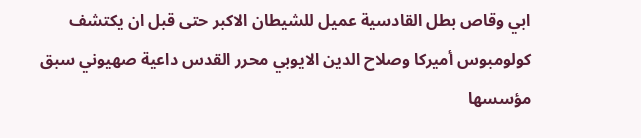ابي وقاص بطل القادسية عميل للشيطان الاكبر حتى قبل ان يكتشف كولومبوس أميركا وصلاح الدين الايوبي محرر القدس داعية صهيوني سبق مؤسسها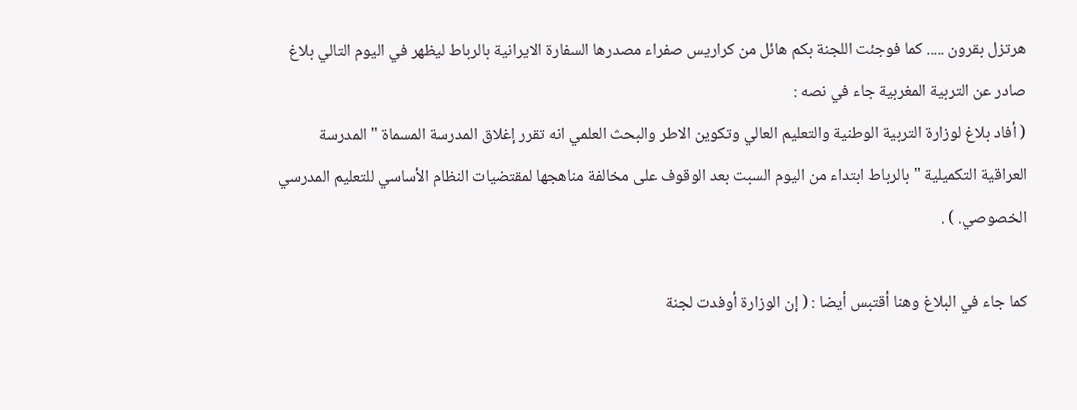هرتزل بقرون ..... كما فوجئت اللجنة بكم هائل من كراريس صفراء مصدرها السفارة الايرانية بالرباط ليظهر في اليوم التالي بلاغ صادر عن التربية المغربية جاء في نصه :
( أفاد بلاغ لوزارة التربية الوطنية والتعليم العالي وتكوين الاطر والبحث العلمي انه تقرر إغلاق المدرسة المسماة " المدرسة العراقية التكميلية " بالرباط ابتداء من اليوم السبت بعد الوقوف على مخالفة مناهجها لمقتضيات النظام الأساسي للتعليم المدرسي الخصوصي. ) .

كما جاء في البلاغ وهنا أقتبس أيضا : ( إن الوزارة أوفدت لجنة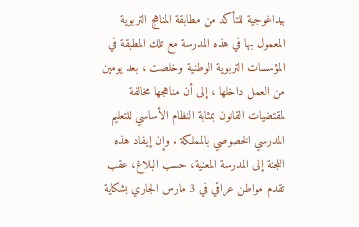بيداغوجية للتأكد من مطابقة المناهج التربوية المعمول بها في هذه المدرسة مع تلك المطبقة في المؤسسات التربوية الوطنية وخلصت ، بعد يومين من العمل داخلها ، إلى أن مناهجها مخالفة لمقتضيات القانون بمثابة النظام الأساسي للتعليم المدرسي الخصوصي بالمملكة . وإن إيفاد هذه اللجنة إلى المدرسة المعنية، حسب البلاغ، عقب تقدم مواطن عراقي في 3 مارس الجاري بشكاية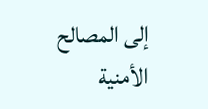إلى المصالح الأمنية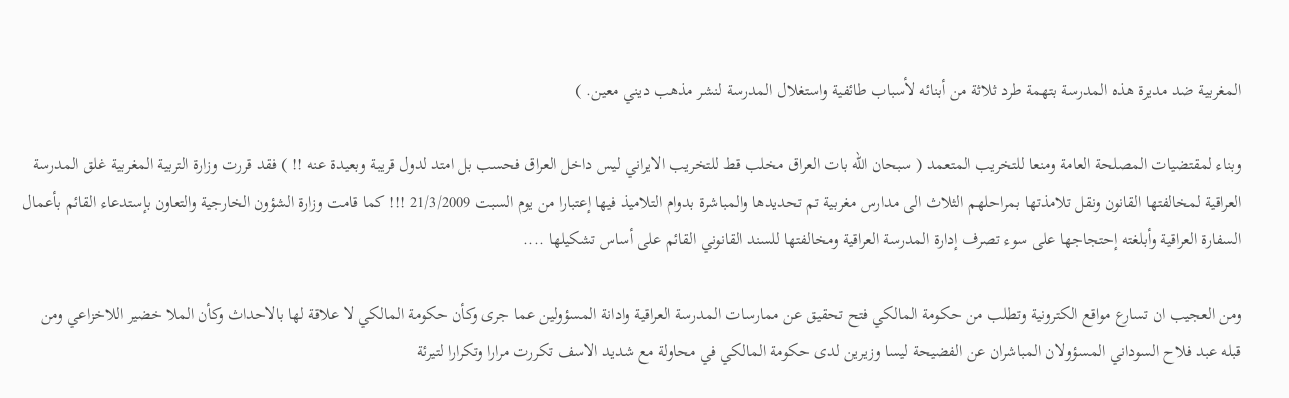المغربية ضد مديرة هذه المدرسة بتهمة طرد ثلاثة من أبنائه لأسباب طائفية واستغلال المدرسة لنشر مذهب ديني معين. )

وبناء لمقتضيات المصلحة العامة ومنعا للتخريب المتعمد ( سبحان الله بات العراق مخلب قط للتخريب الايراني ليس داخل العراق فحسب بل امتد لدول قريبة وبعيدة عنه !! ) فقد قررت وزارة التربية المغربية غلق المدرسة العراقية لمخالفتها القانون ونقل تلامذتها بمراحلهم الثلاث الى مدارس مغربية تم تحديدها والمباشرة بدوام التلاميذ فيها إعتبارا من يوم السبت 21/3/2009 !!! كما قامت وزارة الشؤون الخارجية والتعاون بإستدعاء القائم بأعمال السفارة العراقية وأبلغته إحتجاجها على سوء تصرف إدارة المدرسة العراقية ومخالفتها للسند القانوني القائم على أساس تشكيلها ....

ومن العجيب ان تسارع مواقع الكترونية وتطلب من حكومة المالكي فتح تحقيق عن ممارسات المدرسة العراقية وادانة المسؤولين عما جرى وكأن حكومة المالكي لا علاقة لها بالاحداث وكأن الملا خضير اللاخزاعي ومن قبله عبد فلاح السوداني المسؤولان المباشران عن الفضيحة ليسا وزيرين لدى حكومة المالكي في محاولة مع شديد الاسف تكررت مرارا وتكرارا لتيرئة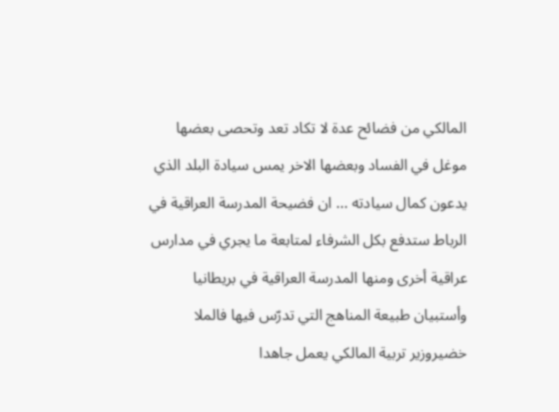المالكي من فضائح عدة لا تكاد تعد وتحصى بعضها موغل في الفساد وبعضها الاخر يمس سيادة البلد الذي يدعون كمال سيادته ... ان فضيحة المدرسة العراقية في الرباط ستدفع بكل الشرفاء لمتابعة ما يجري في مدارس عراقية أخرى ومنها المدرسة العراقية في بريطانيا وأستبيان طبيعة المناهج التي تدرّس فيها فالملا خضيروزير تربية المالكي يعمل جاهدا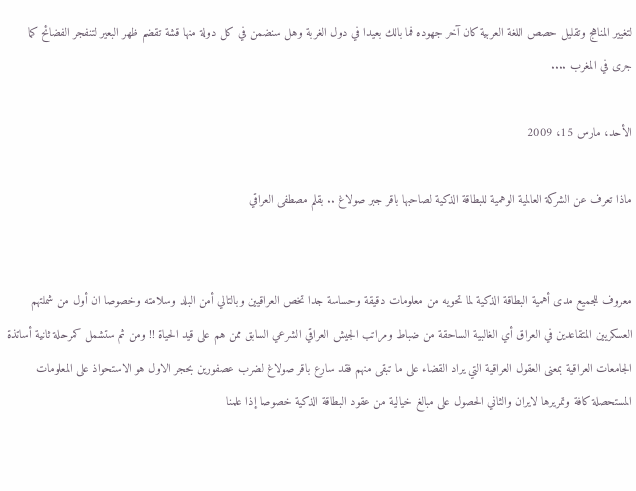لتغيير المناهج وتقليل حصص اللغة العربية كان آخر جهوده فما بالك بعيدا في دول الغربة وهل سنضمن في كل دولة منها قشة تقضم ظهر البعير لتنفجر الفضائح كما جرى في المغرب ....

الأحد، مارس 15، 2009

ماذا تعرف عن الشركة العالمية الوهمية للبطاقة الذكية لصاحبها باقر جبر صولاغ .. بقلم مصطفى العراقي


معروف للجميع مدى أهمية البطاقة الذكية لما تحويه من معلومات دقيقة وحساسة جدا تخص العراقيين وبالتالي أمن البلد وسلامته وخصوصا ان أول من شملتهم العسكريين المتقاعدين في العراق أي الغالبية الساحقة من ضباط ومراتب الجيش العراقي الشرعي السابق ممن هم على قيد الحياة !! ومن ثم ستشمل كمرحلة ثانية أساتذة الجامعات العراقية بمعنى العقول العراقية التي يراد القضاء على ما تبقى منهم فقد سارع باقر صولاغ لضرب عصفورين بحجر الاول هو الاستحواذ على المعلومات المستحصلة كافة وتمريرها لايران والثاني الحصول على مبالغ خيالية من عقود البطاقة الذكية خصوصا إذا علمنا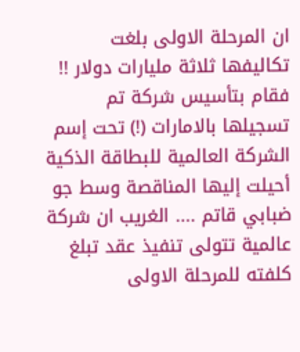ان المرحلة الاولى بلغت تكاليفها ثلاثة مليارات دولار !! فقام بتأسيس شركة تم تسجيلها بالامارات (!) تحت إسم الشركة العالمية للبطاقة الذكية أحيلت إليها المناقصة وسط جو ضبابي قاتم .... الغريب ان شركة عالمية تتولى تنفيذ عقد تبلغ كلفته للمرحلة الاولى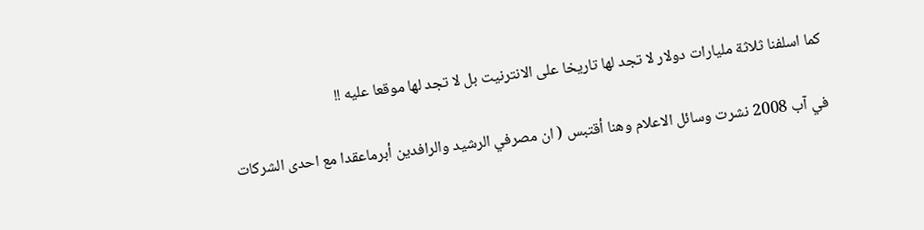كما اسلفنا ثلاثة مليارات دولار لا تجد لها تاريخا على الانترنيت بل لا تجد لها موقعا عليه !!

في آب 2008 نشرت وسائل الاعلام وهنا أقتبس ( ان مصرفي الرشيد والرافدين أبرماعقدا مع احدى الشركات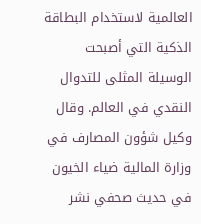العالمية لاستخدام البطاقة الذكية التي أصبحت الوسيلة المثلى للتدوال النقدي في العالم. وقال وكيل شؤون المصارف في وزارة المالية ضياء الخيون في حديث صحفي نشر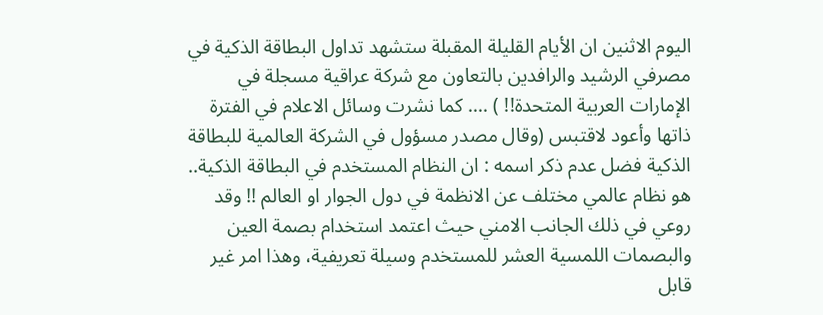اليوم الاثنين ان الأيام القليلة المقبلة ستشهد تداول البطاقة الذكية في مصرفي الرشيد والرافدين بالتعاون مع شركة عراقية مسجلة في الإمارات العربية المتحدة!! ) .... كما نشرت وسائل الاعلام في الفترة ذاتها وأعود لاقتبس (وقال مصدر مسؤول في الشركة العالمية للبطاقة الذكية فضل عدم ذكر اسمه : ان النظام المستخدم في البطاقة الذكية.. هو نظام عالمي مختلف عن الانظمة في دول الجوار او العالم !! وقد روعي في ذلك الجانب الامني حيث اعتمد استخدام بصمة العين والبصمات اللمسية العشر للمستخدم وسيلة تعريفية، وهذا امر غير قابل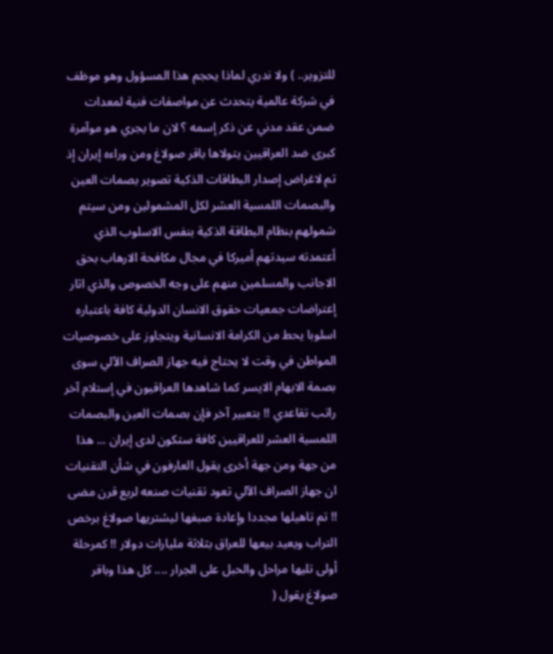للتزوير.. ) ولا ندري لماذا يحجم هذا المسؤول وهو موظف في شركة عالمية يتحدث عن مواصفات فنية لمعدات ضمن عقد مدني عن ذكر إسمه ؟ لان ما يجري هو موآمرة كبرى ضد العراقيين يتولاها باقر صولاغ ومن وراءه إيران إذ تم لاغراض إصدار البطاقات الذكية تصوير بصمات العين والبصمات اللمسية العشر لكل المشمولين ومن سيتم شمولهم بنظام البطاقة الذكية بنفس الاسلوب الذي أعتمدته سيدتهم أميركا في مجال مكافحة الارهاب بحق الاجانب والمسلمين منهم على وجه الخصوص والذي اثار إعتراضات جمعيات حقوق الانسان الدولية كافة باعتباره اسلوبا يحط من الكرامة الانسانية ويتجاوز على خصوصيات المواطن في وقت لا يحتاج فيه جهاز الصراف الآلي سوى بصمة الابهام الايسر كما شاهدها العراقيون في إستلام آخر راتب تقاعدي !! بتعبير آخر فإن بصمات العين والبصمات اللمسية العشر للعراقيين كافة ستكون لدى إيران ... هذا من جهة ومن جهة أخرى يقول العارفون في شأن التقنيات ان جهاز الصراف الآلي تعود تقنيات صنعه لربع قرن مضى !! تم تاهيلها مجددا وإعادة صبغها ليشتريها صولاغ برخص التراب ويعيد بيعها للعراق بثلاثة مليارات دولار !! كمرحلة أولى تليها مراحل والحبل على الجرار .... كل هذا وباقر صولاغ يقول (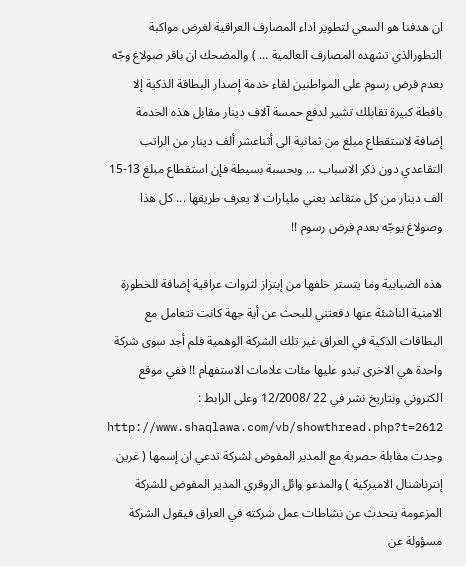ان هدفنا هو السعي لتطوير اداء المصارف العراقية لغرض مواكبة التطورالذي تشهده المصارف العالمية ... ) والمضحك ان باقر صولاغ وجّه بعدم فرض رسوم على المواطنين لقاء خدمة إصدار البطاقة الذكية إلا يافطة كبيرة تقابلك تشير لدفع حمسة آلاف دينار مقابل هذه الخدمة إضافة لاستقطاع مبلغ من ثمانية الى أثناعشر ألف دينار من الراتب التقاعدي دون ذكر الاسباب ... وبحسبة بسيطة فإن استقطاع مبلغ 13-15 الف دينار من كل متقاعد يعني مليارات لا يعرف طريقها ... كل هذا وصولاغ يوجّه بعدم فرض رسوم !!

هذه الضبابية وما يتستر خلفها من إبتزاز لثروات عراقية إضافة للخطورة الامنية الناشئة عنها دفعتني للبحث عن أية جهة كانت تتعامل مع البطاقات الذكية في العراق غير تلك الشركة الوهمية فلم أجد سوى شركة واحدة هي الاخرى تبدو عليها مئات علامات الاستفهام !! ففي موقع الكتروني وبتاريخ نشر في 22 /12/2008 وعلى الرابط : http://www.shaqlawa.com/vb/showthread.php?t=2612
وجدت مقابلة حصرية مع المدير المفوض لشركة تدعي ان إسمها ( غرين إنترناشنال الاميركية ) والمدعو وائل الزوقري المدير المفوض للشركة المزعومة يتحدث عن نشاطات عمل شركته في العراق فيقول الشركة مسؤولة عن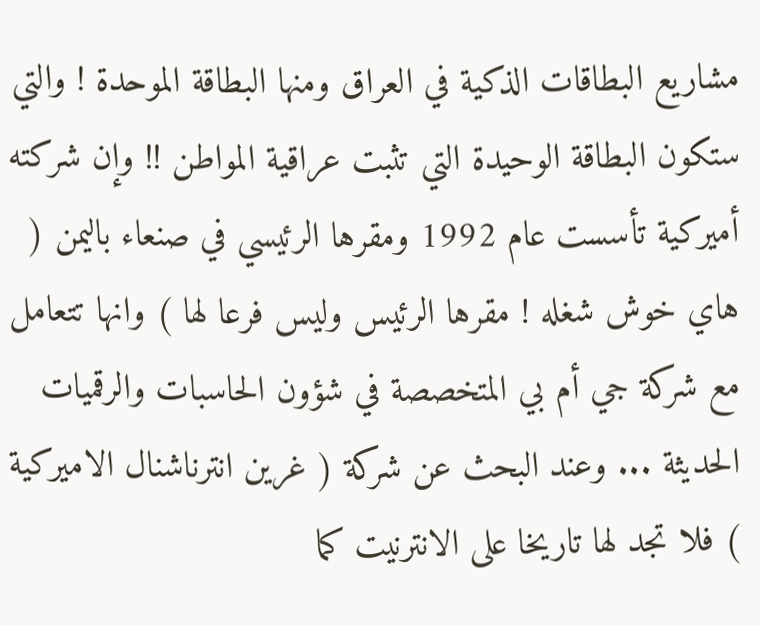مشاريع البطاقات الذكية في العراق ومنها البطاقة الموحدة ! والتي ستكون البطاقة الوحيدة التي تثبت عراقية المواطن !! وإن شركته أميركية تأسست عام 1992 ومقرها الرئيسي في صنعاء باليمن ( هاي خوش شغله ! مقرها الرئيس وليس فرعا لها ) وانها تتعامل مع شركة جي أم بي المتخصصة في شؤون الحاسبات والرقميات الحديثة ... وعند البحث عن شركة ( غرين انترناشنال الاميركية ) فلا تجد لها تاريخا على الانترنيت كما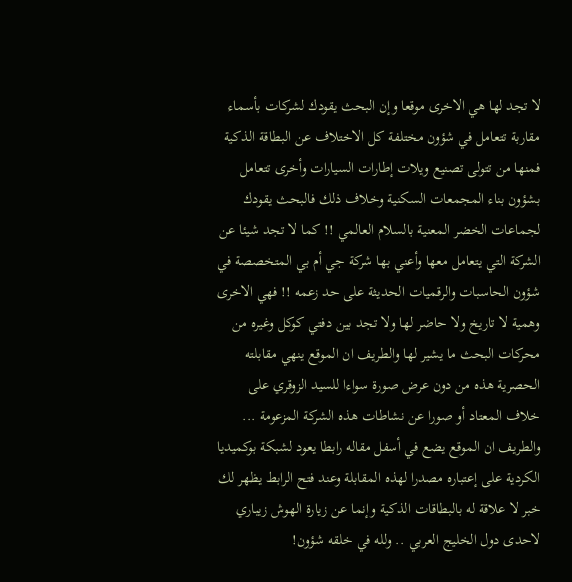لا تجد لها هي الاخرى موقعا وإن البحث يقودك لشركات بأسماء مقاربة تتعامل في شؤون مختلفة كل الاختلاف عن البطاقة الذكية فمنها من تتولى تصنيع ويلات إطارات السيارات وأخرى تتعامل بشؤون بناء المجمعات السكنية وخلاف ذلك فالبحث يقودك لجماعات الخضر المعنية بالسلام العالمي !! كما لا تجد شيئا عن الشركة التي يتعامل معها وأعني بها شركة جي أم بي المتخصصة في شؤون الحاسبات والرقميات الحديثة على حد زعمه !! فهي الاخرى وهمية لا تاريخ ولا حاضر لها ولا تجد بين دفتي كوكل وغيره من محركات البحث ما يشير لها والطريف ان الموقع ينهي مقابلته الحصرية هذه من دون عرض صورة سواءا للسيد الزوقري على خلاف المعتاد أو صورا عن نشاطات هذه الشركة المزعومة ... والطريف ان الموقع يضع في أسفل مقاله رابطا يعود لشبكة بوكميديا الكردية على إعتباره مصدرا لهذه المقابلة وعند فتح الرابط يظهر لك خبر لا علاقة له بالبطاقات الذكية وإنما عن زيارة الهوش زيباري لاحدى دول الخليج العربي .. ولله في خلقه شؤون!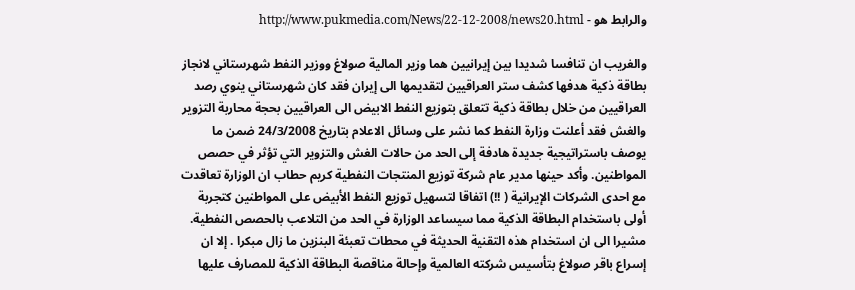والرابط هو - http://www.pukmedia.com/News/22-12-2008/news20.html

والغريب ان تنافسا شديدا بين إيرانيين هما وزير المالية صولاغ ووزير النفط شهرستاني لانجاز بطاقة ذكية هدفها كشف ستر العراقيين لتقديمها الى إيران فقد كان شهرستاني ينوي رصد العراقيين من خلال بطاقة ذكية تتعلق بتوزيع النفط الابيض الى العراقيين بحجة محاربة التزوير والغش فقد أعلنت وزارة النفط كما نشر على وسائل الاعلام بتاريخ 24/3/2008 ضمن ما يوصف باستراتيجية جديدة هادفة إلى الحد من حالات الغش والتزوير التي تؤثر في حصص المواطنين. وأكد حينها مدير عام شركة توزيع المنتجات النفطية كريم حطاب ان الوزارة تعاقدت مع احدى الشركات الإيرانية ( !!) اتفاقا لتسهيل توزيع النفط الأبيض على المواطنين كتجربة أولى باستخدام البطاقة الذكية مما سيساعد الوزارة في الحد من التلاعب بالحصص النفطية. مشيرا الى ان استخدام هذه التقنية الحديثة في محطات تعبئة البنزين ما زال مبكرا . إلا ان إسراع باقر صولاغ بتأسيس شركته العالمية وإحالة مناقصة البطاقة الذكية للمصارف عليها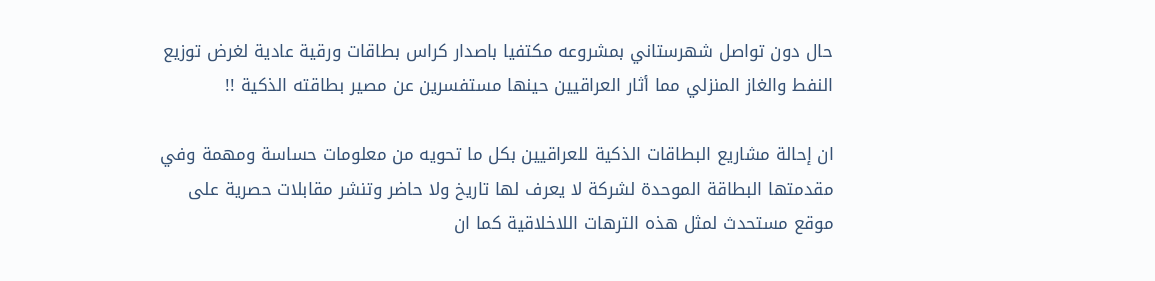حال دون تواصل شهرستاني بمشروعه مكتفيا باصدار كراس بطاقات ورقية عادية لغرض توزيع النفط والغاز المنزلي مما أثار العراقيين حينها مستفسرين عن مصير بطاقته الذكية !!

ان إحالة مشاريع البطاقات الذكية للعراقيين بكل ما تحويه من معلومات حساسة ومهمة وفي مقدمتها البطاقة الموحدة لشركة لا يعرف لها تاريخ ولا حاضر وتنشر مقابلات حصرية على موقع مستحدث لمثل هذه الترهات اللاخلاقية كما ان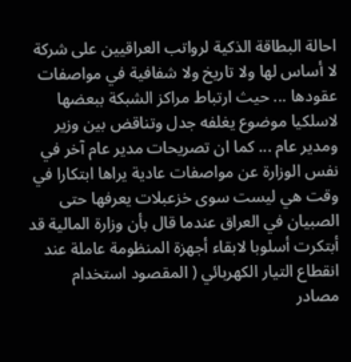احالة البطاقة الذكية لرواتب العراقيين على شركة لا أساس لها ولا تاريخ ولا شفافية في مواصفات عقودها ... حيث ارتباط مراكز الشبكة ببعضها لاسلكيا موضوع يغلفه جدل وتناقض بين وزير ومدير عام ... كما ان تصريحات مدير عام آخر في نفس الوزارة عن مواصفات عادية يراها ابتكارا في وقت هي ليست سوى خزعبلات يعرفها حتى الصبيان في العراق عندما قال بأن وزارة المالية قد أبتكرت أسلوبا لابقاء أجهزة المنظومة عاملة عند انقطاع التيار الكهربائي ( المقصود استخدام مصادر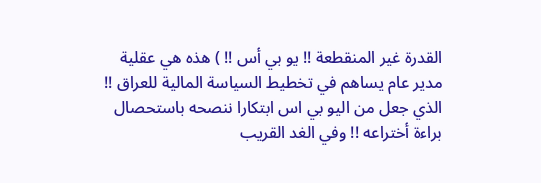القدرة غير المنقطعة !! يو بي أس !! ) هذه هي عقلية مدير عام يساهم في تخطيط السياسة المالية للعراق !! الذي جعل من اليو بي اس ابتكارا ننصحه باستحصال براءة أختراعه !! وفي الغد القريب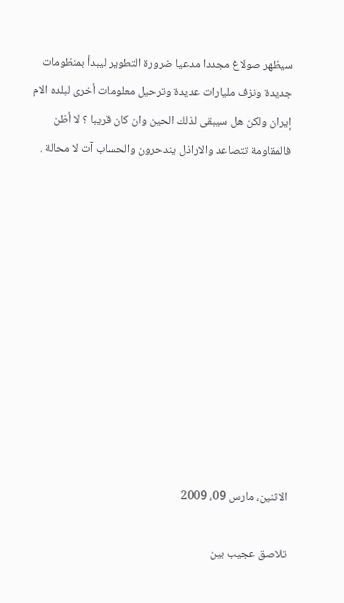سيظهر صولاغ مجددا مدعيا ضرورة التطوير ليبدأ بمنظومات جديدة ونزف مليارات عديدة وترحيل معلومات أخرى لبلده الام إيران ولكن هل سيبقى لذلك الحين وان كان قريبا ؟ لا أظن فالمقاومة تتصاعد والاراذل يندحرون والحساب آت لا محالة .











الاثنين، مارس 09، 2009

تلاصق عجيب بين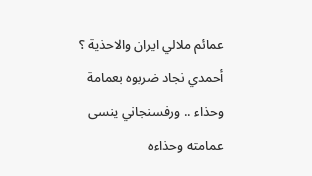عمائم ملالي ايران والاحذية ؟ أحمدي نجاد ضربوه بعمامة وحذاء .. ورفسنجاني ينسى عمامته وحذاءه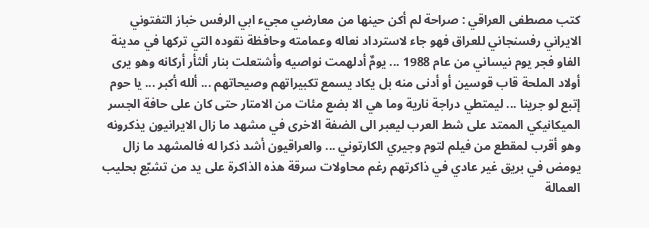كتب مصطفى العراقي : صراحة لم أكن حينها من معارضي مجيء ابي الرفس خباز التفتوني الايراني رفسنجاني للعراق فهو جاء لاسترداد نعاله وعمامته وحافظة نقوده التي تركها في مدينة الفاو فجر يوم نيساني من عام 1988 ... يومٌ أدلهمت نواصيه وأشتعلت بنار ألثأر أركانه وهو يرى أولاد الملحة قاب قوسين أو أدنى منه بل يكاد يسمع تكبيراتهم وصيحاتهم ... ألله أكبر ... يا حوم إتبع لو جرينا ... ليمتطي دراجة نارية وما هي الا بضع مئات من الامتار حتى كان على حافة الجسر الميكانيكي الممتد على شط العرب ليعبر الى الضفة الاخرى في مشهد ما زال الايرانيون يذكرونه وهو أقرب لمقطع من فيلم لتوم وجيري الكارتوني ... والعراقيون أشد ذكرا له فالمشهد ما زال يومض في بريق غير عادي في ذاكرتهم رغم محاولات سرقة هذه الذاكرة على يد من تشبّع بحليب العمالة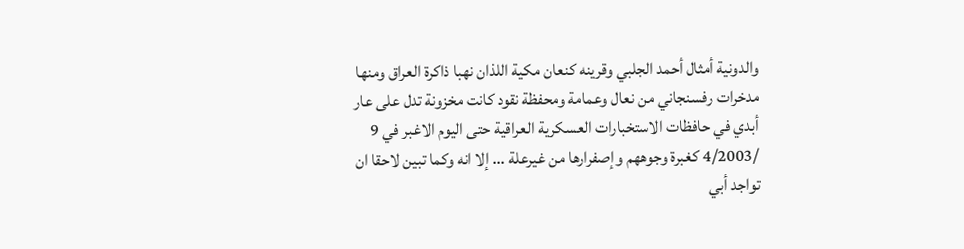والدونية أمثال أحمد الجلبي وقرينه كنعان مكية اللذان نهبا ذاكرة العراق ومنها مدخرات رفسنجاني من نعال وعمامة ومحفظة نقود كانت مخزونة تدل على عار أبدي في حافظات الاستخبارات العسكرية العراقية حتى اليوم الاغبر في 9 /4/2003 كغبرة وجوههم وإصفرارها من غيرعلة ... إلا انه وكما تبين لاحقا ان تواجد أبي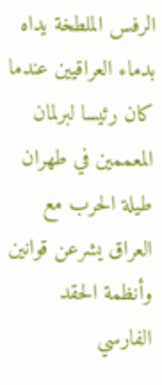الرفس الملطخة يداه بدماء العراقيين عندما كان رئيسا لبرلمان المعممين في طهران طيلة الحرب مع العراق يشرعن قوانين وأنظمة الحقد الفارسي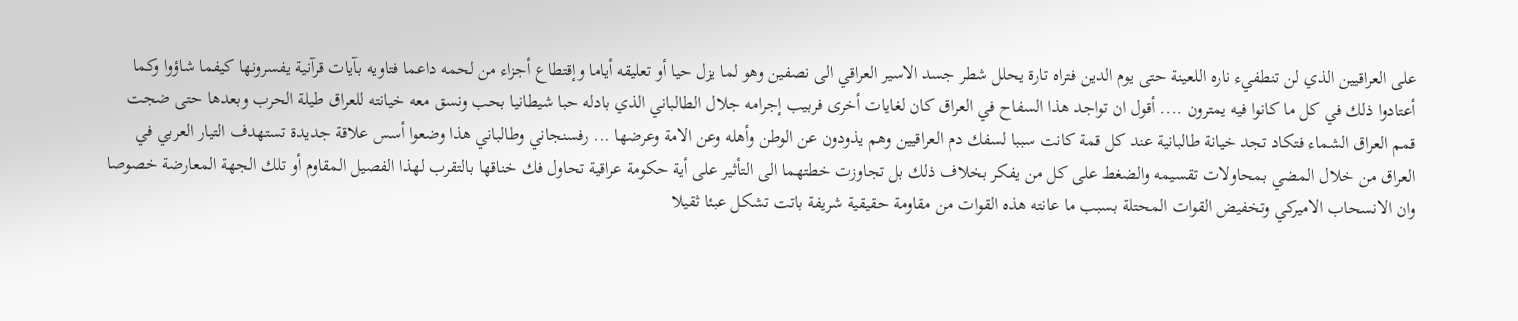على العراقيين الذي لن تنطفيء ناره اللعينة حتى يوم الدين فتراه تارة يحلل شطر جسد الاسير العراقي الى نصفين وهو لما يزل حيا أو تعليقه أياما وإقتطاع أجزاء من لحمه داعما فتاويه بآيات قرآنية يفسرونها كيفما شاؤوا وكما أعتادوا ذلك في كل ما كانوا فيه يمترون .... أقول ان تواجد هذا السفاح في العراق كان لغايات أخرى فربيب إجرامه جلال الطالباني الذي بادله حبا شيطانيا بحب ونسق معه خيانته للعراق طيلة الحرب وبعدها حتى ضجت قمم العراق الشماء فتكاد تجد خيانة طالبانية عند كل قمة كانت سببا لسفك دم العراقيين وهم يذودون عن الوطن وأهله وعن الامة وعرضها ... رفسنجاني وطالباني هذا وضعوا أسس علاقة جديدة تستهدف التيار العربي في العراق من خلال المضي بمحاولات تقسيمه والضغط على كل من يفكر بخلاف ذلك بل تجاوزت خطتهما الى التأثير على أية حكومة عراقية تحاول فك خناقها بالتقرب لهذا الفصيل المقاوم أو تلك الجهة المعارضة خصوصا وان الانسحاب الاميركي وتخفيض القوات المحتلة بسبب ما عانته هذه القوات من مقاومة حقيقية شريفة باتت تشكل عبئا ثقيلا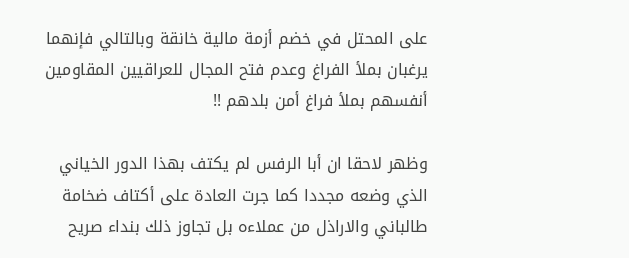على المحتل في خضم أزمة مالية خانقة وبالتالي فإنهما يرغبان بملأ الفراغ وعدم فتح المجال للعراقيين المقاومين أنفسهم بملأ فراغ أمن بلدهم !!

وظهر لاحقا ان أبا الرفس لم يكتف بهذا الدور الخياني الذي وضعه مجددا كما جرت العادة على أكتاف ضخامة طالباني والاراذل من عملاءه بل تجاوز ذلك بنداء صريح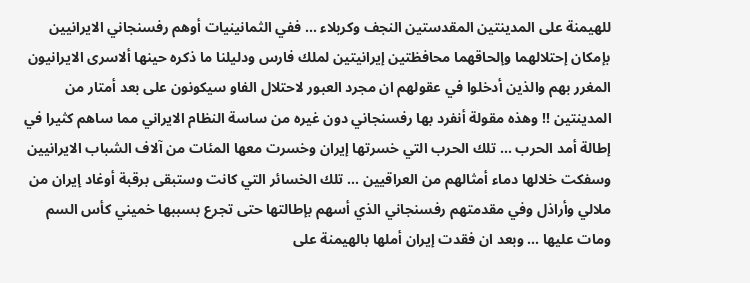للهيمنة على المدينتين المقدستين النجف وكربلاء ... ففي الثمانينيات أوهم رفسنجاني الايرانيين بإمكان إحتلالهما وإلحاقهما محافظتين إيرانيتين لملك فارس ودليلنا ما ذكره حينها ألاسرى الايرانيون المغرر بهم والذين أدخلوا في عقولهم ان مجرد العبور لاحتلال الفاو سيكونون على بعد أمتار من المدينتين !! وهذه مقولة أنفرد بها رفسنجاني دون غيره من ساسة النظام الايراني مما ساهم كثيرا في إطالة أمد الحرب ... تلك الحرب التي خسرتها إيران وخسرت معها المئات من آلاف الشباب الايرانيين وسفكت خلالها دماء أمثالهم من العراقيين ... تلك الخسائر التي كانت وستبقى برقبة أوغاد إيران من ملالي وأراذل وفي مقدمتهم رفسنجاني الذي أسهم بإطالتها حتى تجرع بسببها خميني كأس السم ومات عليها ... وبعد ان فقدت إيران أملها بالهيمنة على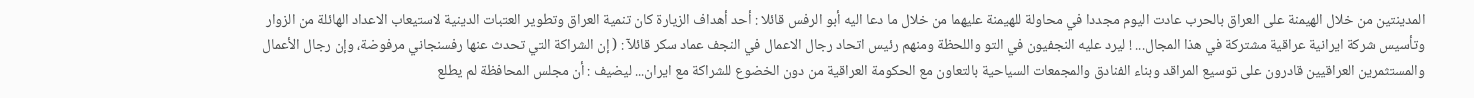المدينتين من خلال الهيمنة على العراق بالحرب عادت اليوم مجددا في محاولة للهيمنة عليهما من خلال ما دعا اليه أبو الرفس قائلا : أحد أهداف الزيارة كان تنمية العراق وتطوير العتبات الدينية لاستيعاب الاعداد الهائلة من الزوار وتأسيس شركة ايرانية عراقية مشتركة في هذا المجال... ! ليرد عليه النجفيون في التو واللحظة ومنهم رئيس اتحاد رجال الاعمال في النجف عماد سكر قائلآ : ( إن الشراكة التي تحدث عنها رفسنجاني مرفوضة، وإن رجال الأعمال والمستثمرين العراقيين قادرون على توسيع المراقد وبناء الفنادق والمجمعات السياحية بالتعاون مع الحكومة العراقية من دون الخضوع للشراكة مع ايران... ليضيف : أن مجلس المحافظة لم يطلع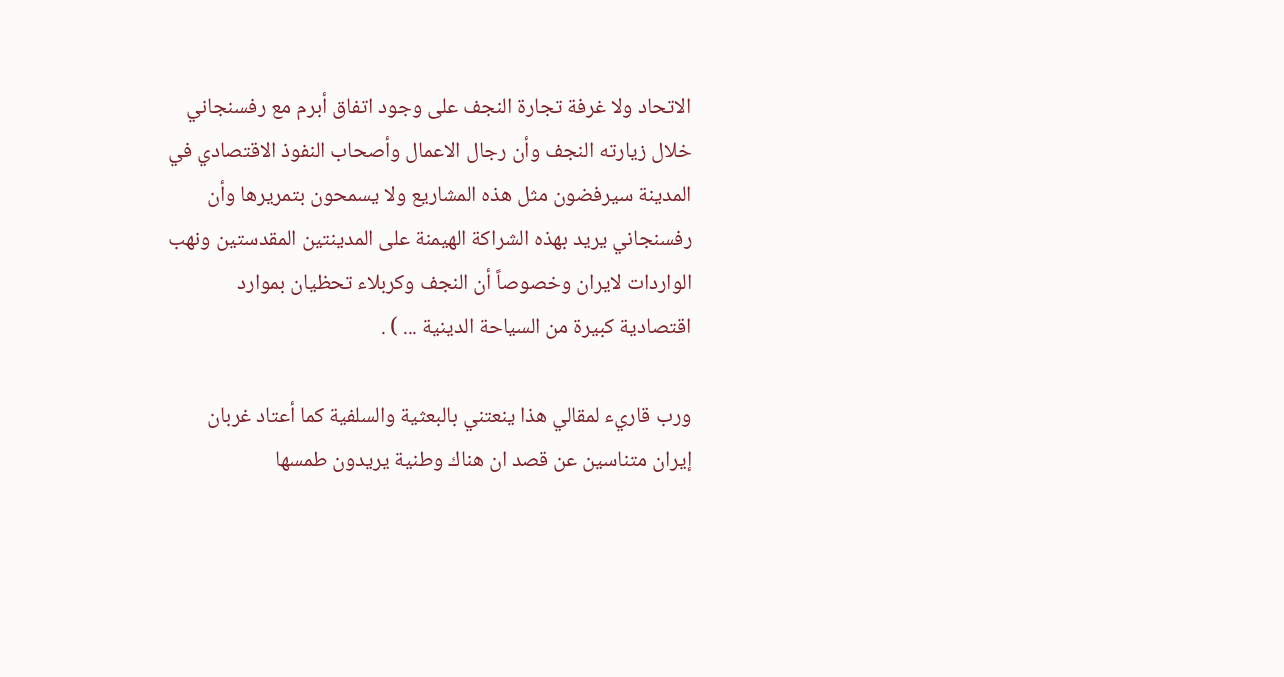الاتحاد ولا غرفة تجارة النجف على وجود اتفاق أبرم مع رفسنجاني خلال زيارته النجف وأن رجال الاعمال وأصحاب النفوذ الاقتصادي في المدينة سيرفضون مثل هذه المشاريع ولا يسمحون بتمريرها وأن رفسنجاني يريد بهذه الشراكة الهيمنة على المدينتين المقدستين ونهب الواردات لايران وخصوصاً أن النجف وكربلاء تحظيان بموارد اقتصادية كبيرة من السياحة الدينية ... ) .

ورب قاريء لمقالي هذا ينعتني بالبعثية والسلفية كما أعتاد غربان إيران متناسين عن قصد ان هناك وطنية يريدون طمسها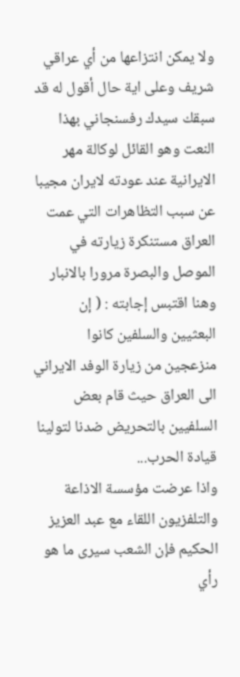ولا يمكن انتزاعها من أي عراقي شريف وعلى اية حال أقول له قد سبقك سيدك رفسنجاني بهذا النعت وهو القائل لوكالة مهر الايرانية عند عودته لايران مجيبا عن سبب التظاهرات التي عمت العراق مستنكرة زيارته في الموصل والبصرة مرورا بالانبار وهنا اقتبس إجابته : ( إن البعثيين والسلفين كانوا منزعجين من زيارة الوفد الايراني الى العراق حيث قام بعض السلفيين بالتحريض ضدنا لتولينا قيادة الحرب...
واذا عرضت مؤسسة الاذاعة والتلفزيون اللقاء مع عبد العزيز الحكيم فإن الشعب سيرى ما هو رأي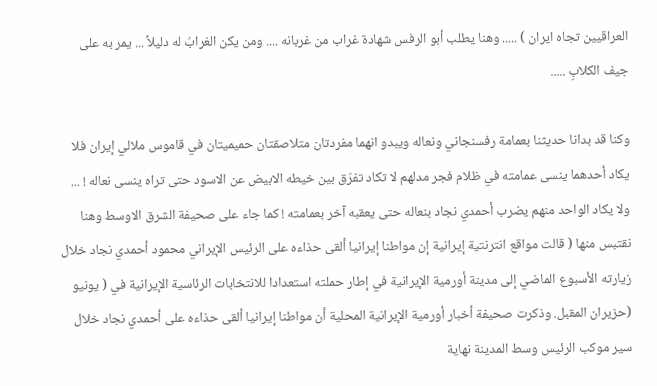العراقيين تجاه ايران ) ..... وهنا يطلب أبو الرفس شهادة غراب من غربانه .... ومن يكن الغرابُ له دليلاً ... يمر به على جيف الكلابِ .....

وكنا قد بدانا حديثنا بعمامة رفسنجاني ونعاله ويبدو انهما مفردتان متلاصقتان حميميتان في قاموس ملالي إيران فلا يكاد أحدهما ينسى عمامته في ظلام فجر مدلهم لا تكاد تفرّق بين خيطه الابيض عن الاسود حتى تراه ينسى نعاله ! ... ولا يكاد الواحد منهم يضرب أحمدي نجاد بنعاله حتى يعقبه آخر بعمامته ! كما جاء على صحيفة الشرق الاوسط وهنا نقتبس منها ( قالت مواقع انترنتية إيرانية إن مواطنا إيرانيا ألقى حذاءه على الرئيس الإيراني محمود أحمدي نجاد خلال زيارته الأسبوع الماضي إلى مدينة أورمية الإيرانية في إطار حملته استعدادا للانتخابات الرئاسية الإيرانية في ( يونيو (حزيران المقبل. وذكرت صحيفة أخبار أورمية الإيرانية المحلية أن مواطنا إيرانيا ألقى حذاءه على أحمدي نجاد خلال سير موكب الرئيس وسط المدينة نهاية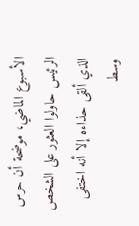الأسبوع الماضي، موضحة أن حرس الرئيس حاولوا العثور على الشخص الذي ألقى حذاءه إلا أنه اختفى وسط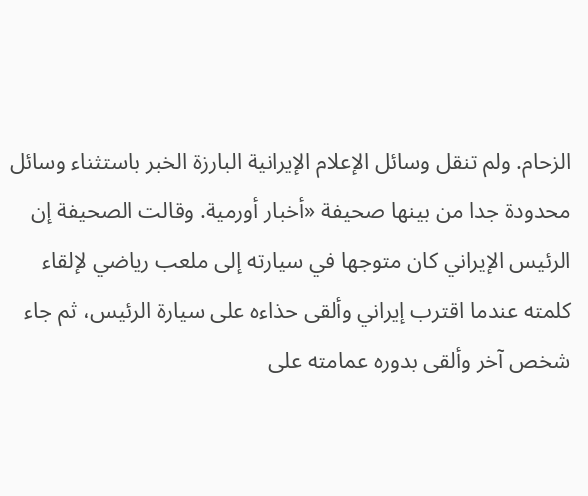الزحام. ولم تنقل وسائل الإعلام الإيرانية البارزة الخبر باستثناء وسائل محدودة جدا من بينها صحيفة «أخبار أورمية. وقالت الصحيفة إن الرئيس الإيراني كان متوجها في سيارته إلى ملعب رياضي لإلقاء كلمته عندما اقترب إيراني وألقى حذاءه على سيارة الرئيس، ثم جاء شخص آخر وألقى بدوره عمامته على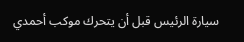سيارة الرئيس قبل أن يتحرك موكب أحمدي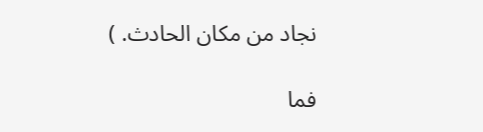نجاد من مكان الحادث. )

فما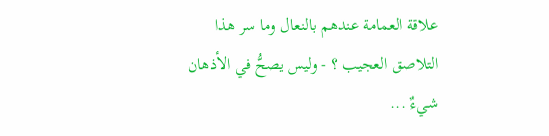علاقة العمامة عندهم بالنعال وما سر هذا التلاصق العجيب ؟ - وليس يصحُّ في الأذهان شيءٌ ...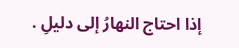إذا احتاج النهارُ إلى دليلِ .